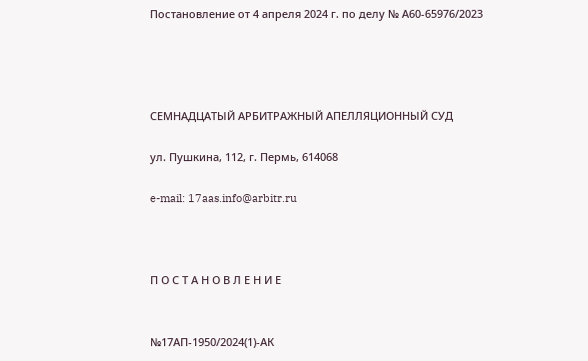Постановление от 4 апреля 2024 г. по делу № А60-65976/2023




СЕМНАДЦАТЫЙ АРБИТРАЖНЫЙ АПЕЛЛЯЦИОННЫЙ СУД

ул. Пушкина, 112, г. Пермь, 614068

e-mail: 17aas.info@arbitr.ru



П О С Т А Н О В Л Е Н И Е


№17АП-1950/2024(1)-АК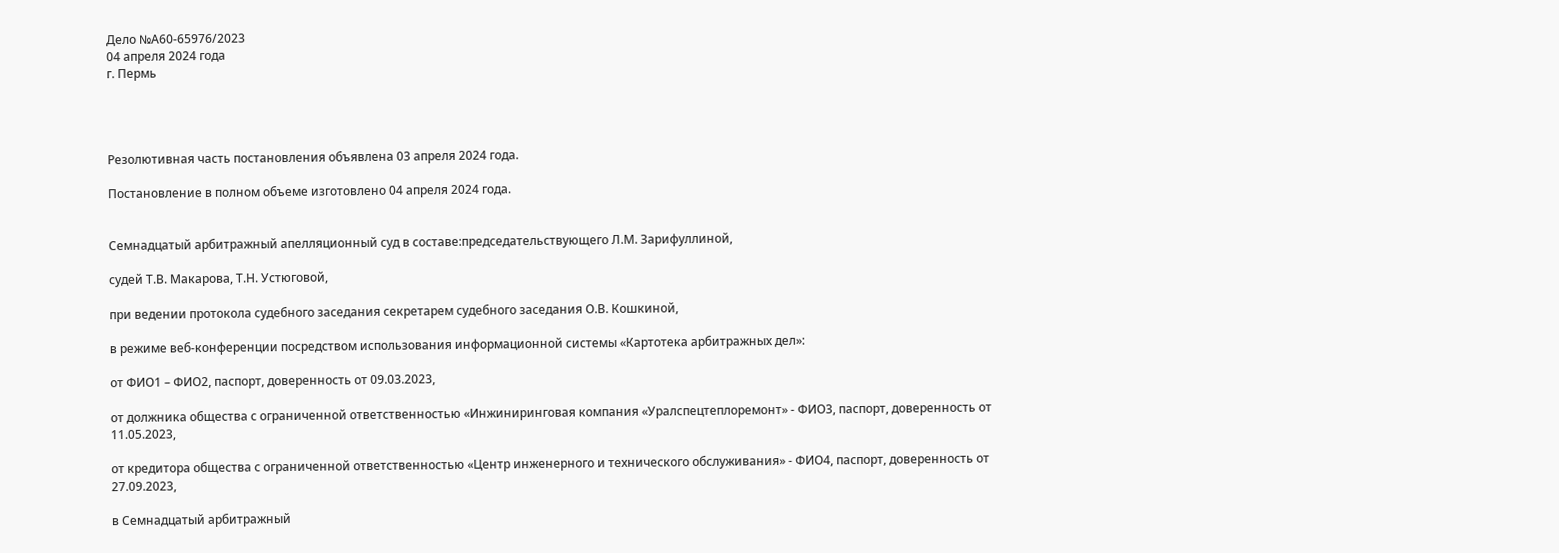Дело №А60-65976/2023
04 апреля 2024 года
г. Пермь




Резолютивная часть постановления объявлена 03 апреля 2024 года.

Постановление в полном объеме изготовлено 04 апреля 2024 года.


Семнадцатый арбитражный апелляционный суд в составе:председательствующего Л.М. Зарифуллиной,

судей Т.В. Макарова, Т.Н. Устюговой,

при ведении протокола судебного заседания секретарем судебного заседания О.В. Кошкиной,

в режиме веб-конференции посредством использования информационной системы «Картотека арбитражных дел»:

от ФИО1 – ФИО2, паспорт, доверенность от 09.03.2023,

от должника общества с ограниченной ответственностью «Инжиниринговая компания «Уралспецтеплоремонт» - ФИО3, паспорт, доверенность от 11.05.2023,

от кредитора общества с ограниченной ответственностью «Центр инженерного и технического обслуживания» - ФИО4, паспорт, доверенность от 27.09.2023,

в Семнадцатый арбитражный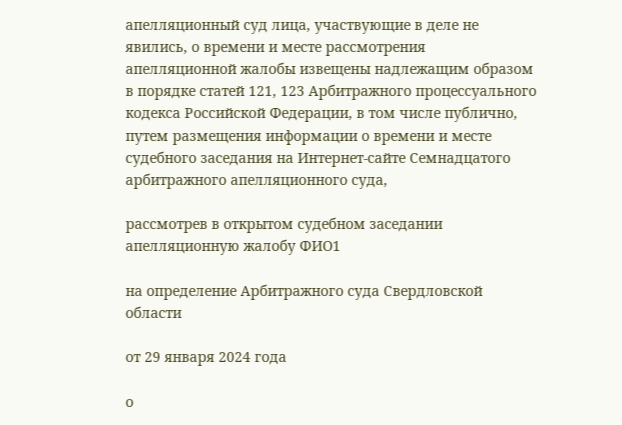апелляционный суд лица, участвующие в деле не явились, о времени и месте рассмотрения апелляционной жалобы извещены надлежащим образом в порядке статей 121, 123 Арбитражного процессуального кодекса Российской Федерации, в том числе публично, путем размещения информации о времени и месте судебного заседания на Интернет-сайте Семнадцатого арбитражного апелляционного суда,

рассмотрев в открытом судебном заседании апелляционную жалобу ФИО1

на определение Арбитражного суда Свердловской области

от 29 января 2024 года

о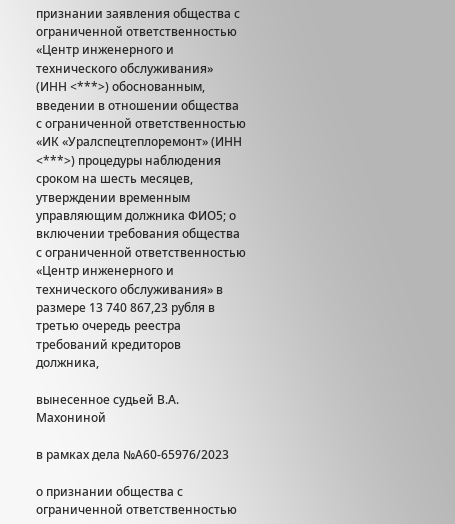признании заявления общества с ограниченной ответственностью «Центр инженерного и технического обслуживания» (ИНН <***>) обоснованным, введении в отношении общества с ограниченной ответственностью «ИК «Уралспецтеплоремонт» (ИНН <***>) процедуры наблюдения сроком на шесть месяцев, утверждении временным управляющим должника ФИО5; о включении требования общества с ограниченной ответственностью «Центр инженерного и технического обслуживания» в размере 13 740 867,23 рубля в третью очередь реестра требований кредиторов должника,

вынесенное судьей В.А. Махониной

в рамках дела №А60-65976/2023

о признании общества с ограниченной ответственностью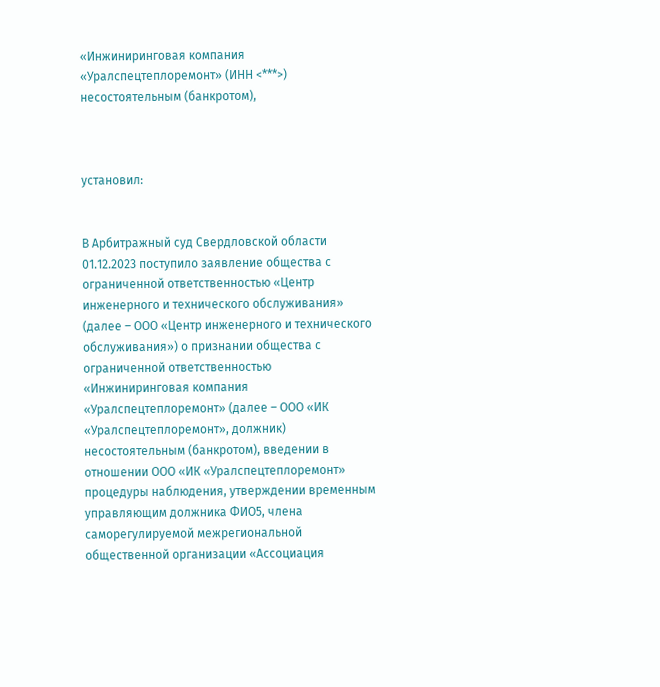«Инжиниринговая компания «Уралспецтеплоремонт» (ИНН <***>) несостоятельным (банкротом),



установил:


В Арбитражный суд Свердловской области 01.12.2023 поступило заявление общества с ограниченной ответственностью «Центр инженерного и технического обслуживания» (далее – ООО «Центр инженерного и технического обслуживания») о признании общества с ограниченной ответственностью «Инжиниринговая компания «Уралспецтеплоремонт» (далее – ООО «ИК «Уралспецтеплоремонт», должник) несостоятельным (банкротом), введении в отношении ООО «ИК «Уралспецтеплоремонт» процедуры наблюдения, утверждении временным управляющим должника ФИО5, члена саморегулируемой межрегиональной общественной организации «Ассоциация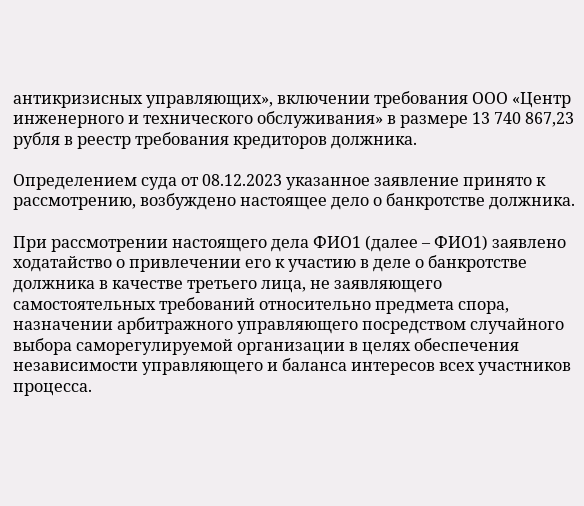антикризисных управляющих», включении требования ООО «Центр инженерного и технического обслуживания» в размере 13 740 867,23 рубля в реестр требования кредиторов должника.

Определением суда от 08.12.2023 указанное заявление принято к рассмотрению, возбуждено настоящее дело о банкротстве должника.

При рассмотрении настоящего дела ФИО1 (далее – ФИО1) заявлено ходатайство о привлечении его к участию в деле о банкротстве должника в качестве третьего лица, не заявляющего самостоятельных требований относительно предмета спора, назначении арбитражного управляющего посредством случайного выбора саморегулируемой организации в целях обеспечения независимости управляющего и баланса интересов всех участников процесса.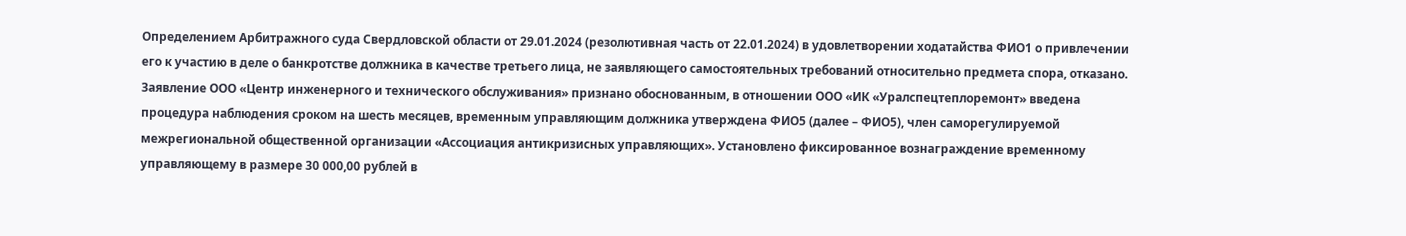Определением Арбитражного суда Свердловской области от 29.01.2024 (резолютивная часть от 22.01.2024) в удовлетворении ходатайства ФИО1 о привлечении его к участию в деле о банкротстве должника в качестве третьего лица, не заявляющего самостоятельных требований относительно предмета спора, отказано. Заявление ООО «Центр инженерного и технического обслуживания» признано обоснованным, в отношении ООО «ИК «Уралспецтеплоремонт» введена процедура наблюдения сроком на шесть месяцев, временным управляющим должника утверждена ФИО5 (далее – ФИО5), член саморегулируемой межрегиональной общественной организации «Ассоциация антикризисных управляющих». Установлено фиксированное вознаграждение временному управляющему в размере 30 000,00 рублей в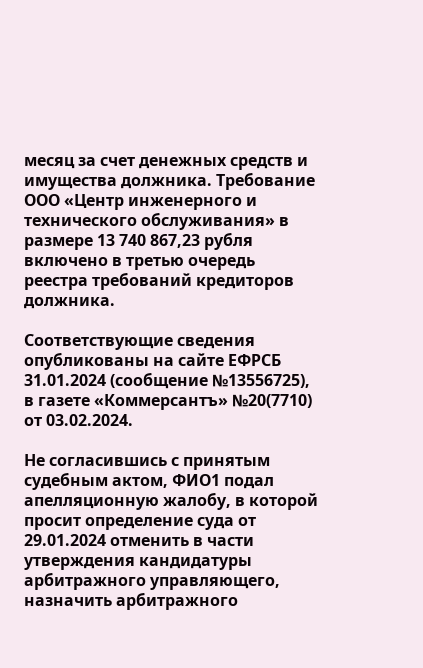месяц за счет денежных средств и имущества должника. Требование ООО «Центр инженерного и технического обслуживания» в размере 13 740 867,23 рубля включено в третью очередь реестра требований кредиторов должника.

Соответствующие сведения опубликованы на сайте ЕФРСБ 31.01.2024 (сообщение №13556725), в газете «Коммерсантъ» №20(7710) от 03.02.2024.

Не согласившись с принятым судебным актом, ФИО1 подал апелляционную жалобу, в которой просит определение суда от 29.01.2024 отменить в части утверждения кандидатуры арбитражного управляющего, назначить арбитражного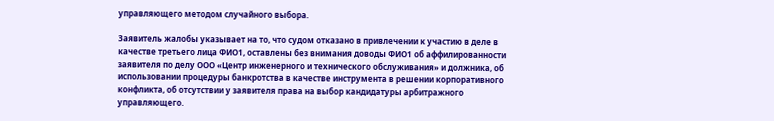управляющего методом случайного выбора.

Заявитель жалобы указывает на то, что судом отказано в привлечении к участию в деле в качестве третьего лица ФИО1, оставлены без внимания доводы ФИО1 об аффилированности заявителя по делу ООО «Центр инженерного и технического обслуживания» и должника, об использовании процедуры банкротства в качестве инструмента в решении корпоративного конфликта, об отсутствии у заявителя права на выбор кандидатуры арбитражного управляющего.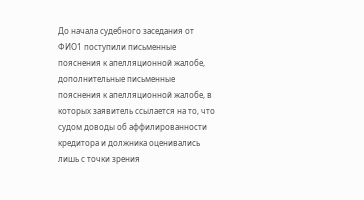До начала судебного заседания от ФИО1 поступили письменные пояснения к апелляционной жалобе, дополнительные письменные пояснения к апелляционной жалобе, в которых заявитель ссылается на то, что судом доводы об аффилированности кредитора и должника оценивались лишь с точки зрения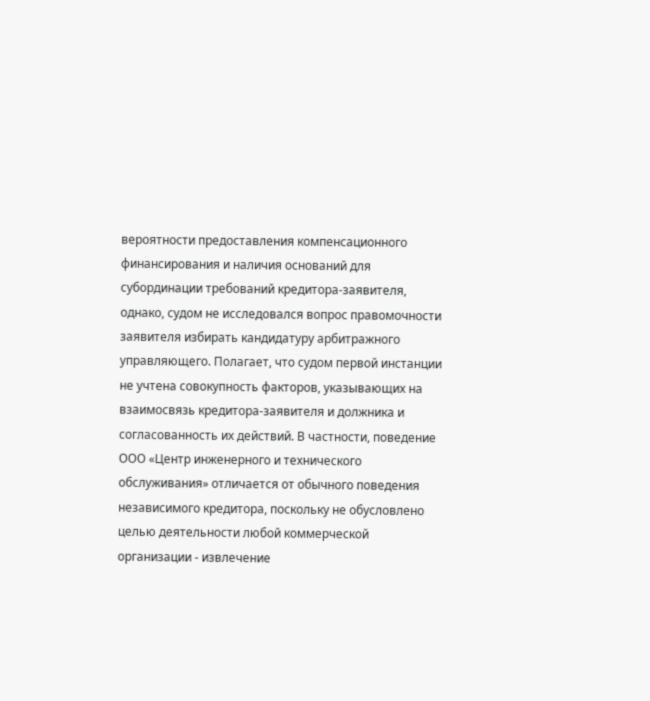вероятности предоставления компенсационного финансирования и наличия оснований для субординации требований кредитора-заявителя, однако, судом не исследовался вопрос правомочности заявителя избирать кандидатуру арбитражного управляющего. Полагает, что судом первой инстанции не учтена совокупность факторов, указывающих на взаимосвязь кредитора-заявителя и должника и согласованность их действий. В частности, поведение ООО «Центр инженерного и технического обслуживания» отличается от обычного поведения независимого кредитора, поскольку не обусловлено целью деятельности любой коммерческой организации - извлечение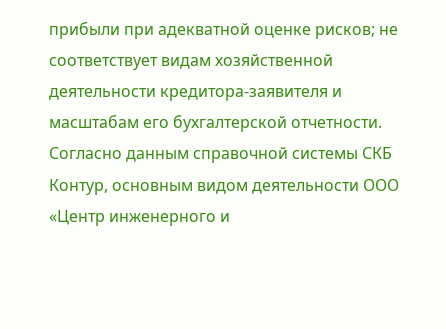прибыли при адекватной оценке рисков; не соответствует видам хозяйственной деятельности кредитора-заявителя и масштабам его бухгалтерской отчетности. Согласно данным справочной системы СКБ Контур, основным видом деятельности ООО «Центр инженерного и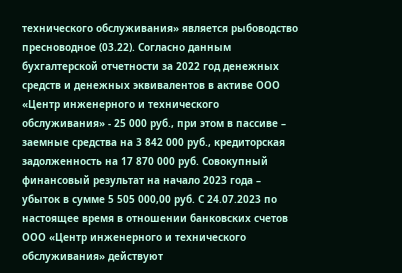технического обслуживания» является рыбоводство пресноводное (03.22). Согласно данным бухгалтерской отчетности за 2022 год денежных средств и денежных эквивалентов в активе ООО «Центр инженерного и технического обслуживания» - 25 000 руб., при этом в пассиве – заемные средства на 3 842 000 руб., кредиторская задолженность на 17 870 000 руб. Совокупный финансовый результат на начало 2023 года – убыток в сумме 5 505 000,00 руб. С 24.07.2023 по настоящее время в отношении банковских счетов ООО «Центр инженерного и технического обслуживания» действуют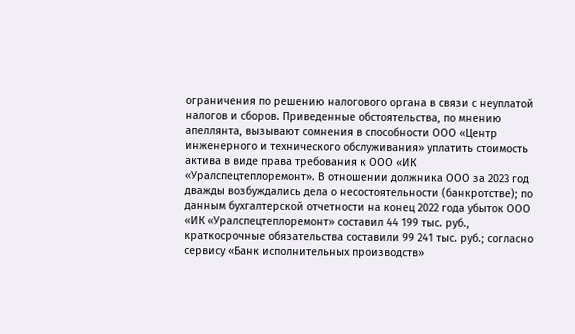ограничения по решению налогового органа в связи с неуплатой налогов и сборов. Приведенные обстоятельства, по мнению апеллянта, вызывают сомнения в способности ООО «Центр инженерного и технического обслуживания» уплатить стоимость актива в виде права требования к ООО «ИК «Уралспецтеплоремонт». В отношении должника ООО за 2023 год дважды возбуждались дела о несостоятельности (банкротстве); по данным бухгалтерской отчетности на конец 2022 года убыток ООО «ИК «Уралспецтеплоремонт» составил 44 199 тыс. руб., краткосрочные обязательства составили 99 241 тыс. руб.; согласно сервису «Банк исполнительных производств»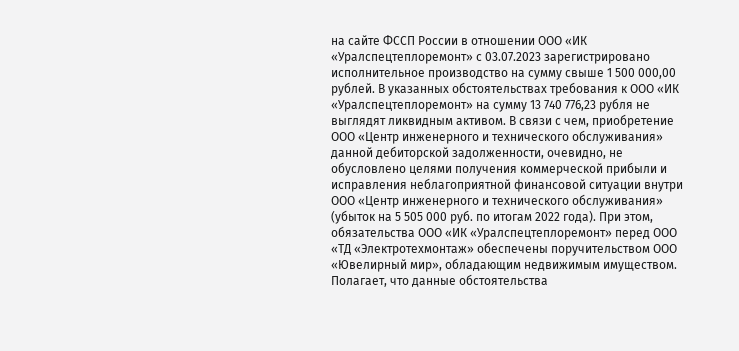на сайте ФССП России в отношении ООО «ИК «Уралспецтеплоремонт» с 03.07.2023 зарегистрировано исполнительное производство на сумму свыше 1 500 000,00 рублей. В указанных обстоятельствах требования к ООО «ИК «Уралспецтеплоремонт» на сумму 13 740 776,23 рубля не выглядят ликвидным активом. В связи с чем, приобретение ООО «Центр инженерного и технического обслуживания» данной дебиторской задолженности, очевидно, не обусловлено целями получения коммерческой прибыли и исправления неблагоприятной финансовой ситуации внутри ООО «Центр инженерного и технического обслуживания» (убыток на 5 505 000 руб. по итогам 2022 года). При этом, обязательства ООО «ИК «Уралспецтеплоремонт» перед ООО «ТД «Электротехмонтаж» обеспечены поручительством ООО «Ювелирный мир», обладающим недвижимым имуществом. Полагает, что данные обстоятельства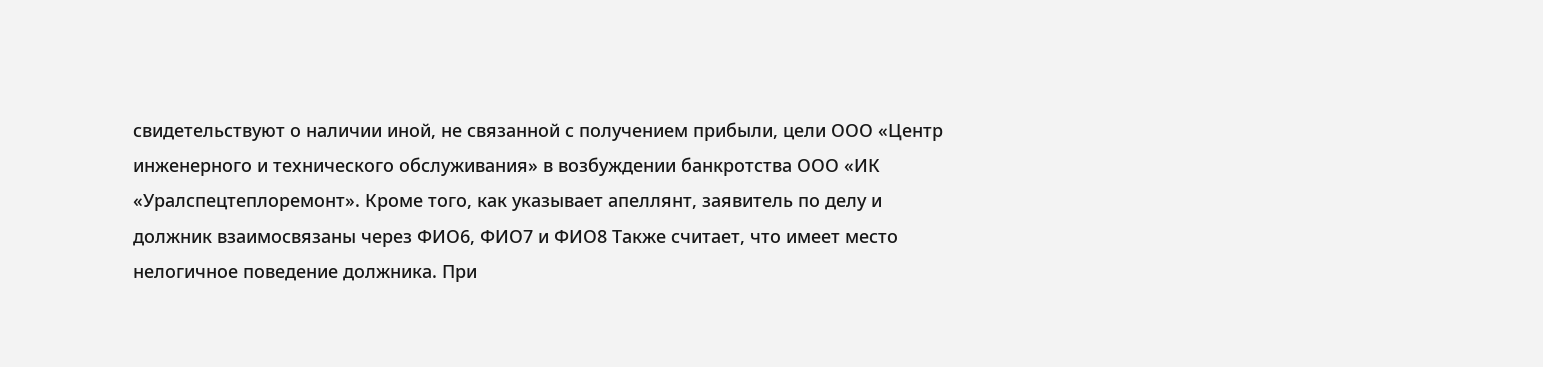свидетельствуют о наличии иной, не связанной с получением прибыли, цели ООО «Центр инженерного и технического обслуживания» в возбуждении банкротства ООО «ИК «Уралспецтеплоремонт». Кроме того, как указывает апеллянт, заявитель по делу и должник взаимосвязаны через ФИО6, ФИО7 и ФИО8 Также считает, что имеет место нелогичное поведение должника. При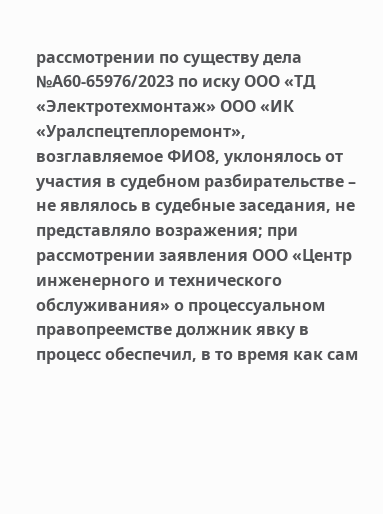рассмотрении по существу дела №А60-65976/2023 по иску ООО «ТД «Электротехмонтаж» ООО «ИК «Уралспецтеплоремонт», возглавляемое ФИО8, уклонялось от участия в судебном разбирательстве – не являлось в судебные заседания, не представляло возражения; при рассмотрении заявления ООО «Центр инженерного и технического обслуживания» о процессуальном правопреемстве должник явку в процесс обеспечил, в то время как сам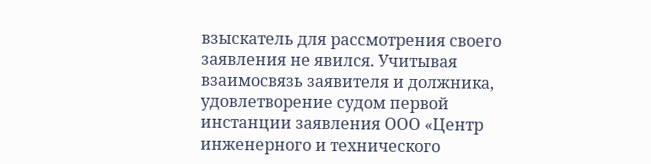взыскатель для рассмотрения своего заявления не явился. Учитывая взаимосвязь заявителя и должника, удовлетворение судом первой инстанции заявления ООО «Центр инженерного и технического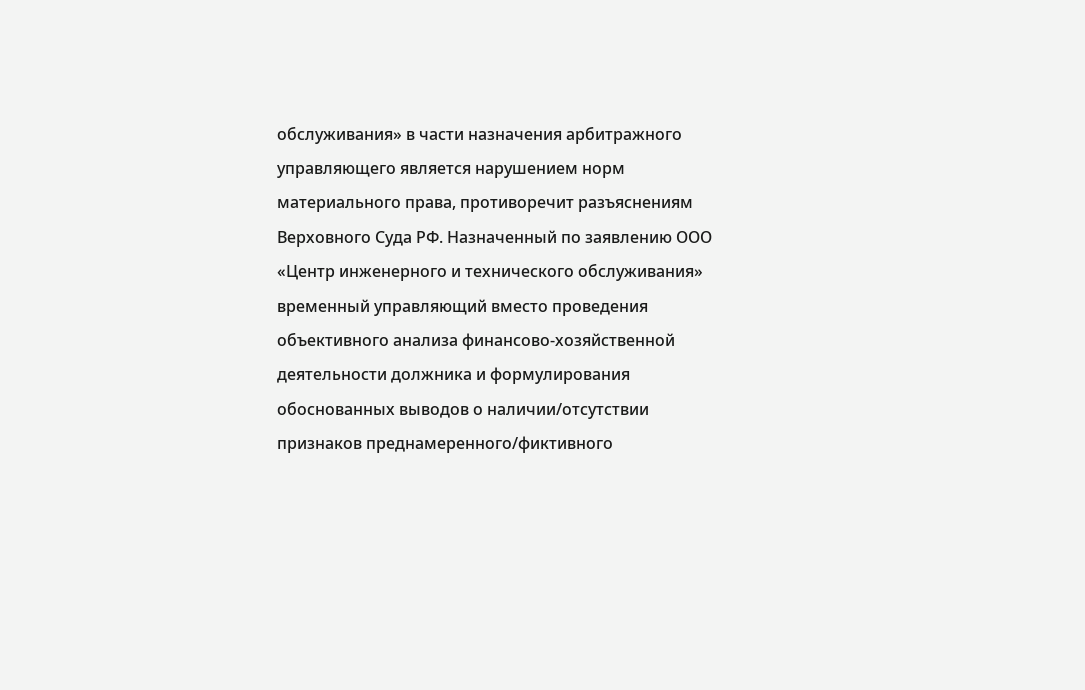обслуживания» в части назначения арбитражного управляющего является нарушением норм материального права, противоречит разъяснениям Верховного Суда РФ. Назначенный по заявлению ООО «Центр инженерного и технического обслуживания» временный управляющий вместо проведения объективного анализа финансово-хозяйственной деятельности должника и формулирования обоснованных выводов о наличии/отсутствии признаков преднамеренного/фиктивного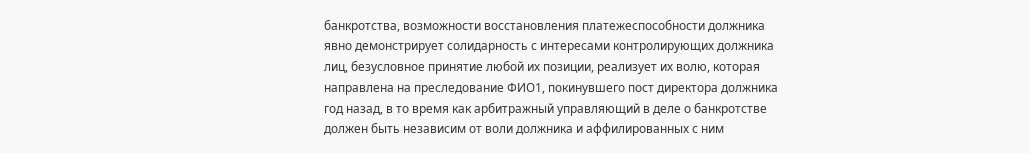банкротства, возможности восстановления платежеспособности должника явно демонстрирует солидарность с интересами контролирующих должника лиц, безусловное принятие любой их позиции, реализует их волю, которая направлена на преследование ФИО1, покинувшего пост директора должника год назад, в то время как арбитражный управляющий в деле о банкротстве должен быть независим от воли должника и аффилированных с ним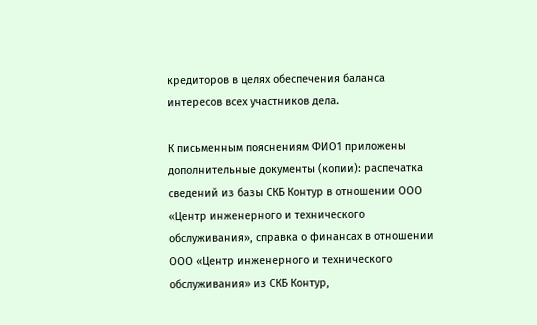кредиторов в целях обеспечения баланса интересов всех участников дела.

К письменным пояснениям ФИО1 приложены дополнительные документы (копии): распечатка сведений из базы СКБ Контур в отношении ООО «Центр инженерного и технического обслуживания», справка о финансах в отношении ООО «Центр инженерного и технического обслуживания» из СКБ Контур,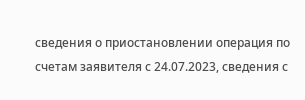сведения о приостановлении операция по счетам заявителя с 24.07.2023, сведения с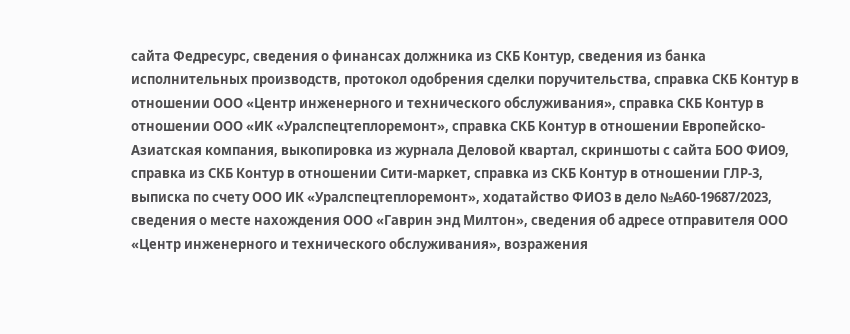сайта Федресурс, сведения о финансах должника из СКБ Контур, сведения из банка исполнительных производств, протокол одобрения сделки поручительства, справка СКБ Контур в отношении ООО «Центр инженерного и технического обслуживания», справка СКБ Контур в отношении ООО «ИК «Уралспецтеплоремонт», справка СКБ Контур в отношении Европейско-Азиатская компания, выкопировка из журнала Деловой квартал, скриншоты с сайта БОО ФИО9, справка из СКБ Контур в отношении Сити-маркет, справка из СКБ Контур в отношении ГЛР-3, выписка по счету ООО ИК «Уралспецтеплоремонт», ходатайство ФИО3 в дело №А60-19687/2023, сведения о месте нахождения ООО «Гаврин энд Милтон», сведения об адресе отправителя ООО «Центр инженерного и технического обслуживания», возражения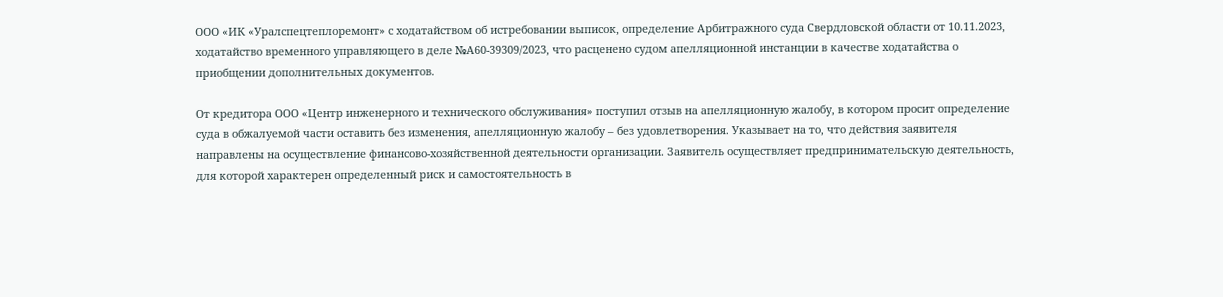ООО «ИК «Уралспецтеплоремонт» с ходатайством об истребовании выписок, определение Арбитражного суда Свердловской области от 10.11.2023, ходатайство временного управляющего в деле №А60-39309/2023, что расценено судом апелляционной инстанции в качестве ходатайства о приобщении дополнительных документов.

От кредитора ООО «Центр инженерного и технического обслуживания» поступил отзыв на апелляционную жалобу, в котором просит определение суда в обжалуемой части оставить без изменения, апелляционную жалобу – без удовлетворения. Указывает на то, что действия заявителя направлены на осуществление финансово-хозяйственной деятельности организации. Заявитель осуществляет предпринимательскую деятельность, для которой характерен определенный риск и самостоятельность в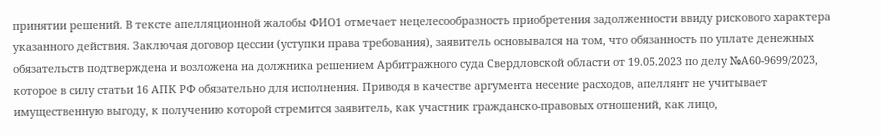принятии решений. В тексте апелляционной жалобы ФИО1 отмечает нецелесообразность приобретения задолженности ввиду рискового характера указанного действия. Заключая договор цессии (уступки права требования), заявитель основывался на том, что обязанность по уплате денежных обязательств подтверждена и возложена на должника решением Арбитражного суда Свердловской области от 19.05.2023 по делу №А60-9699/2023, которое в силу статьи 16 АПК РФ обязательно для исполнения. Приводя в качестве аргумента несение расходов, апеллянт не учитывает имущественную выгоду, к получению которой стремится заявитель, как участник гражданско-правовых отношений, как лицо,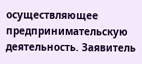осуществляющее предпринимательскую деятельность. Заявитель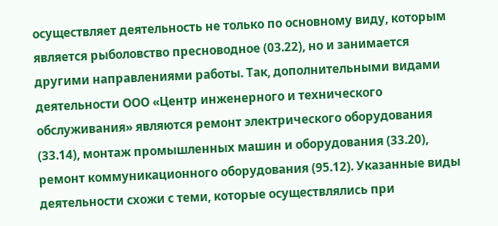осуществляет деятельность не только по основному виду, которым является рыболовство пресноводное (03.22), но и занимается другими направлениями работы. Так, дополнительными видами деятельности ООО «Центр инженерного и технического обслуживания» являются ремонт электрического оборудования (33.14), монтаж промышленных машин и оборудования (33.20), ремонт коммуникационного оборудования (95.12). Указанные виды деятельности схожи с теми, которые осуществлялись при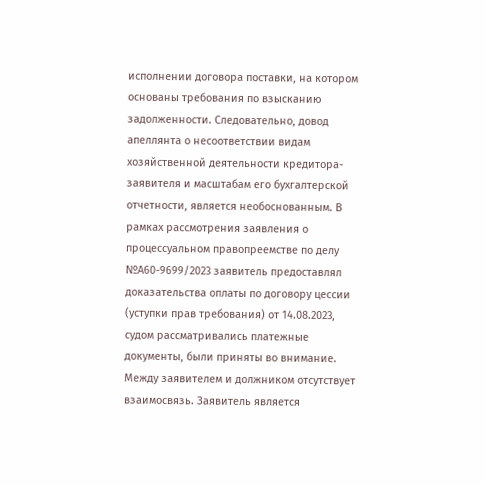исполнении договора поставки, на котором основаны требования по взысканию задолженности. Следовательно, довод апеллянта о несоответствии видам хозяйственной деятельности кредитора-заявителя и масштабам его бухгалтерской отчетности, является необоснованным. В рамках рассмотрения заявления о процессуальном правопреемстве по делу №А60-9699/2023 заявитель предоставлял доказательства оплаты по договору цессии (уступки прав требования) от 14.08.2023, судом рассматривались платежные документы, были приняты во внимание. Между заявителем и должником отсутствует взаимосвязь. Заявитель является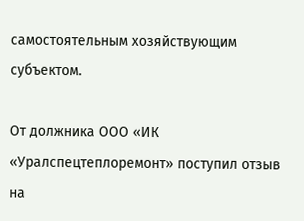самостоятельным хозяйствующим субъектом.

От должника ООО «ИК «Уралспецтеплоремонт» поступил отзыв на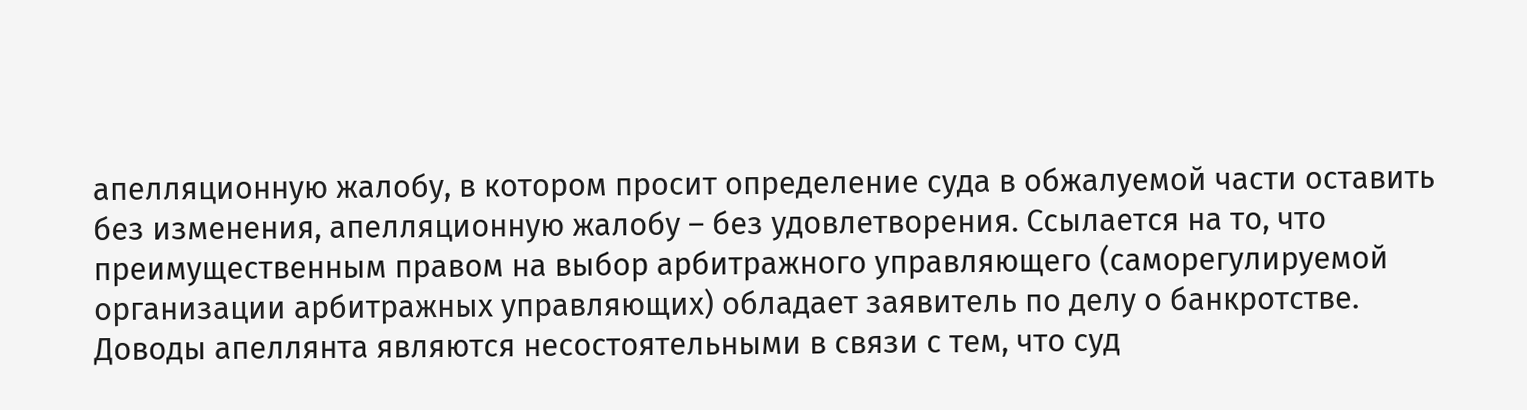апелляционную жалобу, в котором просит определение суда в обжалуемой части оставить без изменения, апелляционную жалобу – без удовлетворения. Ссылается на то, что преимущественным правом на выбор арбитражного управляющего (саморегулируемой организации арбитражных управляющих) обладает заявитель по делу о банкротстве. Доводы апеллянта являются несостоятельными в связи с тем, что суд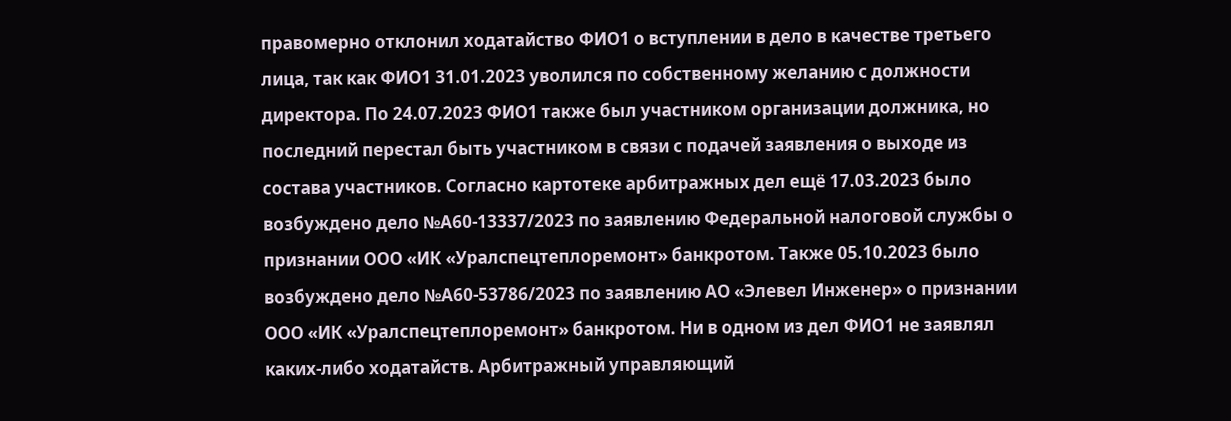правомерно отклонил ходатайство ФИО1 о вступлении в дело в качестве третьего лица, так как ФИО1 31.01.2023 уволился по собственному желанию с должности директора. По 24.07.2023 ФИО1 также был участником организации должника, но последний перестал быть участником в связи с подачей заявления о выходе из состава участников. Согласно картотеке арбитражных дел ещё 17.03.2023 было возбуждено дело №А60-13337/2023 по заявлению Федеральной налоговой службы о признании ООО «ИК «Уралспецтеплоремонт» банкротом. Также 05.10.2023 было возбуждено дело №А60-53786/2023 по заявлению АО «Элевел Инженер» о признании ООО «ИК «Уралспецтеплоремонт» банкротом. Ни в одном из дел ФИО1 не заявлял каких-либо ходатайств. Арбитражный управляющий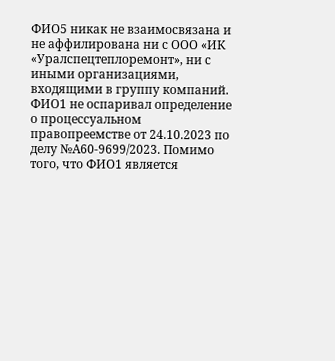ФИО5 никак не взаимосвязана и не аффилирована ни с ООО «ИК «Уралспецтеплоремонт», ни с иными организациями, входящими в группу компаний. ФИО1 не оспаривал определение о процессуальном правопреемстве от 24.10.2023 по делу №А60-9699/2023. Помимо того, что ФИО1 является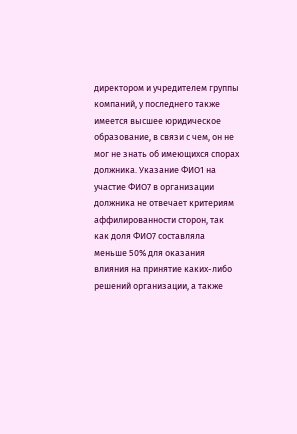директором и учредителем группы компаний, у последнего также имеется высшее юридическое образование, в связи с чем, он не мог не знать об имеющихся спорах должника. Указание ФИО1 на участие ФИО7 в организации должника не отвечает критериям аффилированности сторон, так как доля ФИО7 составляла меньше 50% для оказания влияния на принятие каких-либо решений организации, а также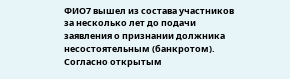ФИО7 вышел из состава участников за несколько лет до подачи заявления о признании должника несостоятельным (банкротом). Согласно открытым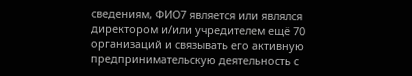сведениям, ФИО7 является или являлся директором и/или учредителем ещё 70 организаций и связывать его активную предпринимательскую деятельность с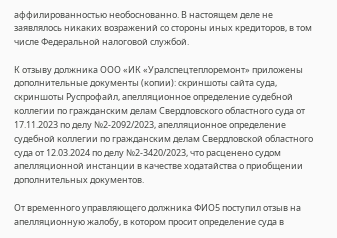аффилированностью необоснованно. В настоящем деле не заявлялось никаких возражений со стороны иных кредиторов, в том числе Федеральной налоговой службой.

К отзыву должника ООО «ИК «Уралспецтеплоремонт» приложены дополнительные документы (копии): скриншоты сайта суда, скриншоты Руспрофайл, апелляционное определение судебной коллегии по гражданским делам Свердловского областного суда от 17.11.2023 по делу №2-2092/2023, апелляционное определение судебной коллегии по гражданским делам Свердловской областного суда от 12.03.2024 по делу №2-3420/2023, что расценено судом апелляционной инстанции в качестве ходатайства о приобщении дополнительных документов.

От временного управляющего должника ФИО5 поступил отзыв на апелляционную жалобу, в котором просит определение суда в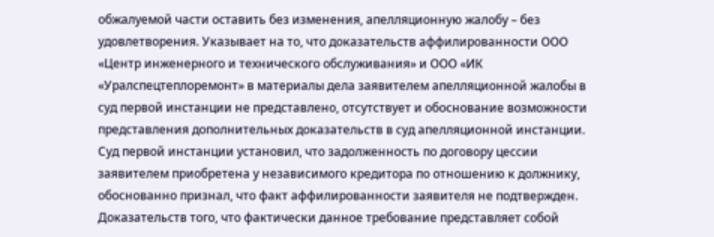обжалуемой части оставить без изменения, апелляционную жалобу – без удовлетворения. Указывает на то, что доказательств аффилированности ООО «Центр инженерного и технического обслуживания» и ООО «ИК «Уралспецтеплоремонт» в материалы дела заявителем апелляционной жалобы в суд первой инстанции не представлено, отсутствует и обоснование возможности представления дополнительных доказательств в суд апелляционной инстанции. Суд первой инстанции установил, что задолженность по договору цессии заявителем приобретена у независимого кредитора по отношению к должнику, обоснованно признал, что факт аффилированности заявителя не подтвержден. Доказательств того, что фактически данное требование представляет собой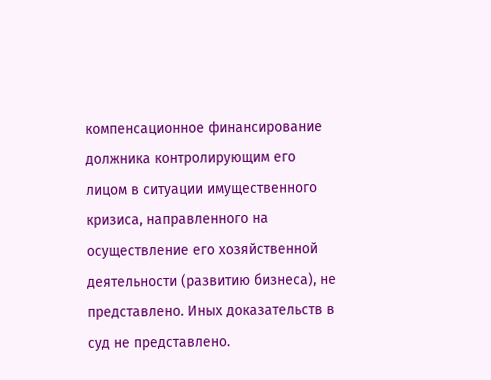компенсационное финансирование должника контролирующим его лицом в ситуации имущественного кризиса, направленного на осуществление его хозяйственной деятельности (развитию бизнеса), не представлено. Иных доказательств в суд не представлено.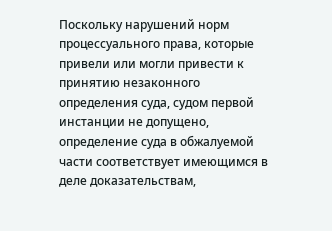Поскольку нарушений норм процессуального права, которые привели или могли привести к принятию незаконного определения суда, судом первой инстанции не допущено, определение суда в обжалуемой части соответствует имеющимся в деле доказательствам,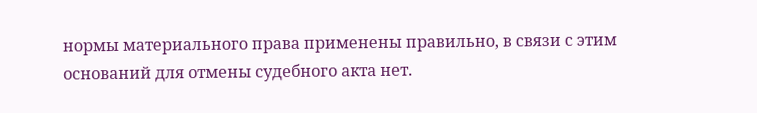нормы материального права применены правильно, в связи с этим оснований для отмены судебного акта нет.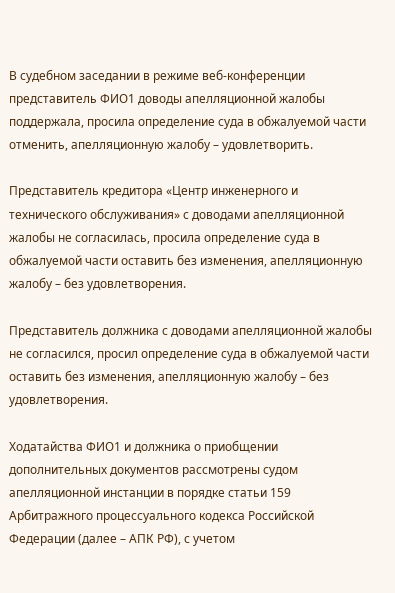В судебном заседании в режиме веб-конференции представитель ФИО1 доводы апелляционной жалобы поддержала, просила определение суда в обжалуемой части отменить, апелляционную жалобу – удовлетворить.

Представитель кредитора «Центр инженерного и технического обслуживания» с доводами апелляционной жалобы не согласилась, просила определение суда в обжалуемой части оставить без изменения, апелляционную жалобу – без удовлетворения.

Представитель должника с доводами апелляционной жалобы не согласился, просил определение суда в обжалуемой части оставить без изменения, апелляционную жалобу – без удовлетворения.

Ходатайства ФИО1 и должника о приобщении дополнительных документов рассмотрены судом апелляционной инстанции в порядке статьи 159 Арбитражного процессуального кодекса Российской Федерации (далее – АПК РФ), с учетом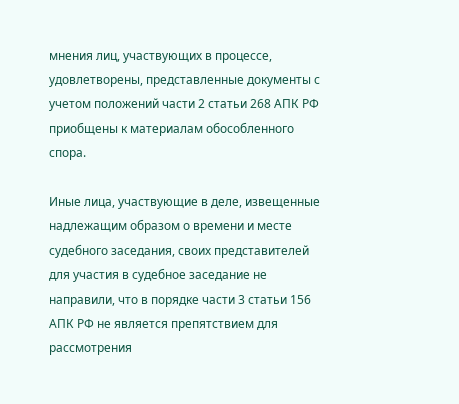мнения лиц, участвующих в процессе, удовлетворены, представленные документы с учетом положений части 2 статьи 268 АПК РФ приобщены к материалам обособленного спора.

Иные лица, участвующие в деле, извещенные надлежащим образом о времени и месте судебного заседания, своих представителей для участия в судебное заседание не направили, что в порядке части 3 статьи 156 АПК РФ не является препятствием для рассмотрения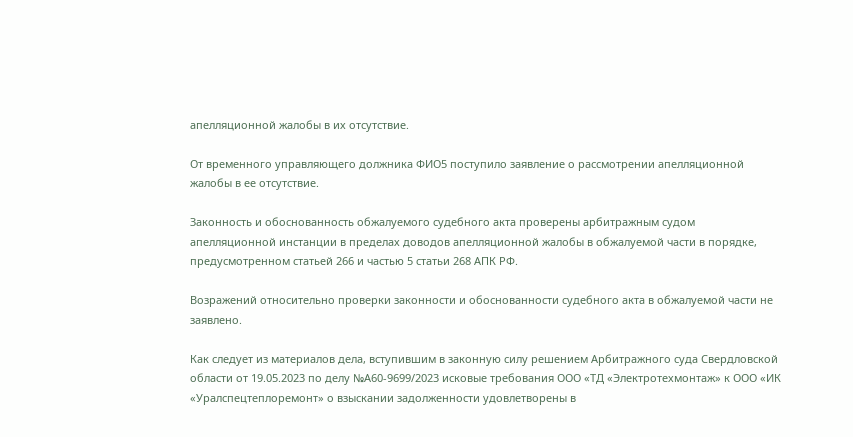апелляционной жалобы в их отсутствие.

От временного управляющего должника ФИО5 поступило заявление о рассмотрении апелляционной жалобы в ее отсутствие.

Законность и обоснованность обжалуемого судебного акта проверены арбитражным судом апелляционной инстанции в пределах доводов апелляционной жалобы в обжалуемой части в порядке, предусмотренном статьей 266 и частью 5 статьи 268 АПК РФ.

Возражений относительно проверки законности и обоснованности судебного акта в обжалуемой части не заявлено.

Как следует из материалов дела, вступившим в законную силу решением Арбитражного суда Свердловской области от 19.05.2023 по делу №А60-9699/2023 исковые требования ООО «ТД «Электротехмонтаж» к ООО «ИК «Уралспецтеплоремонт» о взыскании задолженности удовлетворены в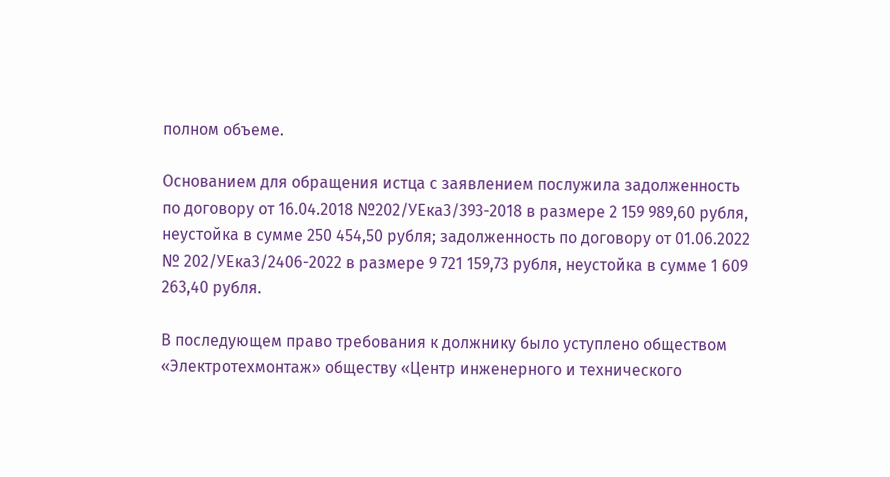полном объеме.

Основанием для обращения истца с заявлением послужила задолженность по договору от 16.04.2018 №202/УЕка3/393-2018 в размере 2 159 989,60 рубля, неустойка в сумме 250 454,50 рубля; задолженность по договору от 01.06.2022 № 202/УЕка3/2406-2022 в размере 9 721 159,73 рубля, неустойка в сумме 1 609 263,40 рубля.

В последующем право требования к должнику было уступлено обществом «Электротехмонтаж» обществу «Центр инженерного и технического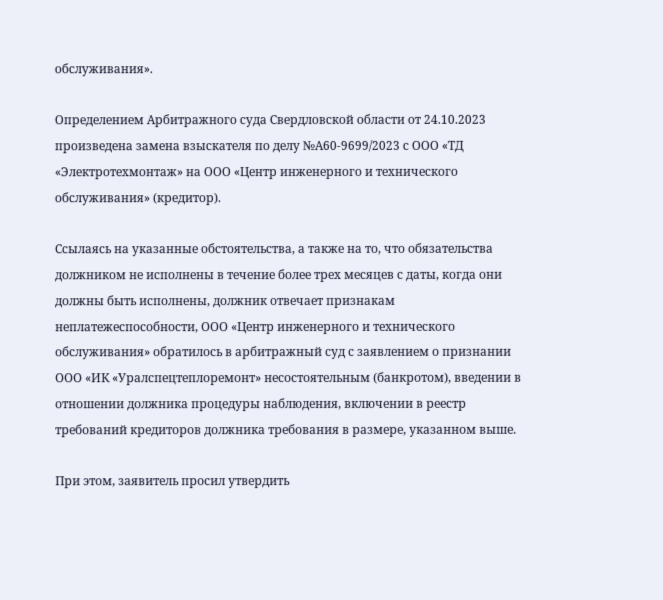обслуживания».

Определением Арбитражного суда Свердловской области от 24.10.2023 произведена замена взыскателя по делу №А60-9699/2023 с ООО «ТД «Электротехмонтаж» на ООО «Центр инженерного и технического обслуживания» (кредитор).

Ссылаясь на указанные обстоятельства, а также на то, что обязательства должником не исполнены в течение более трех месяцев с даты, когда они должны быть исполнены, должник отвечает признакам неплатежеспособности, ООО «Центр инженерного и технического обслуживания» обратилось в арбитражный суд с заявлением о признании ООО «ИК «Уралспецтеплоремонт» несостоятельным (банкротом), введении в отношении должника процедуры наблюдения, включении в реестр требований кредиторов должника требования в размере, указанном выше.

При этом, заявитель просил утвердить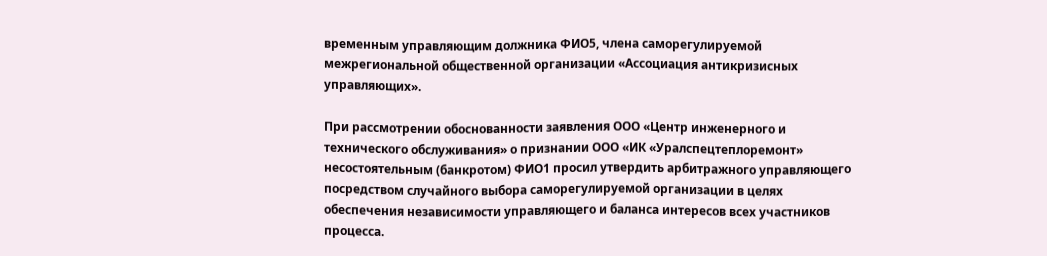временным управляющим должника ФИО5, члена саморегулируемой межрегиональной общественной организации «Ассоциация антикризисных управляющих».

При рассмотрении обоснованности заявления ООО «Центр инженерного и технического обслуживания» о признании ООО «ИК «Уралспецтеплоремонт» несостоятельным (банкротом) ФИО1 просил утвердить арбитражного управляющего посредством случайного выбора саморегулируемой организации в целях обеспечения независимости управляющего и баланса интересов всех участников процесса.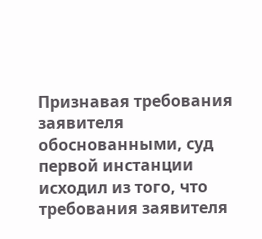Признавая требования заявителя обоснованными, суд первой инстанции исходил из того, что требования заявителя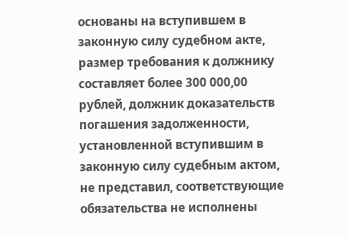основаны на вступившем в законную силу судебном акте, размер требования к должнику составляет более 300 000,00 рублей, должник доказательств погашения задолженности, установленной вступившим в законную силу судебным актом, не представил, соответствующие обязательства не исполнены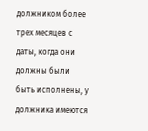должником более трех месяцев с даты, когда они должны были быть исполнены, у должника имеются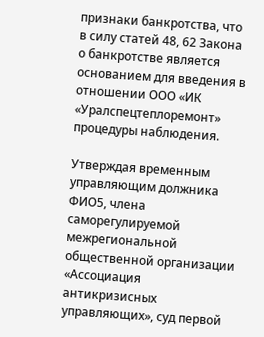признаки банкротства, что в силу статей 48, 62 Закона о банкротстве является основанием для введения в отношении ООО «ИК «Уралспецтеплоремонт» процедуры наблюдения.

Утверждая временным управляющим должника ФИО5, члена саморегулируемой межрегиональной общественной организации «Ассоциация антикризисных управляющих», суд первой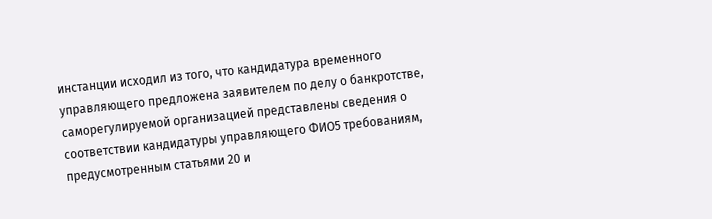инстанции исходил из того, что кандидатура временного управляющего предложена заявителем по делу о банкротстве, саморегулируемой организацией представлены сведения о соответствии кандидатуры управляющего ФИО5 требованиям, предусмотренным статьями 20 и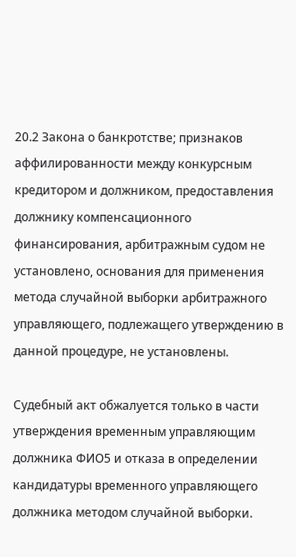20.2 Закона о банкротстве; признаков аффилированности между конкурсным кредитором и должником, предоставления должнику компенсационного финансирования, арбитражным судом не установлено, основания для применения метода случайной выборки арбитражного управляющего, подлежащего утверждению в данной процедуре, не установлены.

Судебный акт обжалуется только в части утверждения временным управляющим должника ФИО5 и отказа в определении кандидатуры временного управляющего должника методом случайной выборки.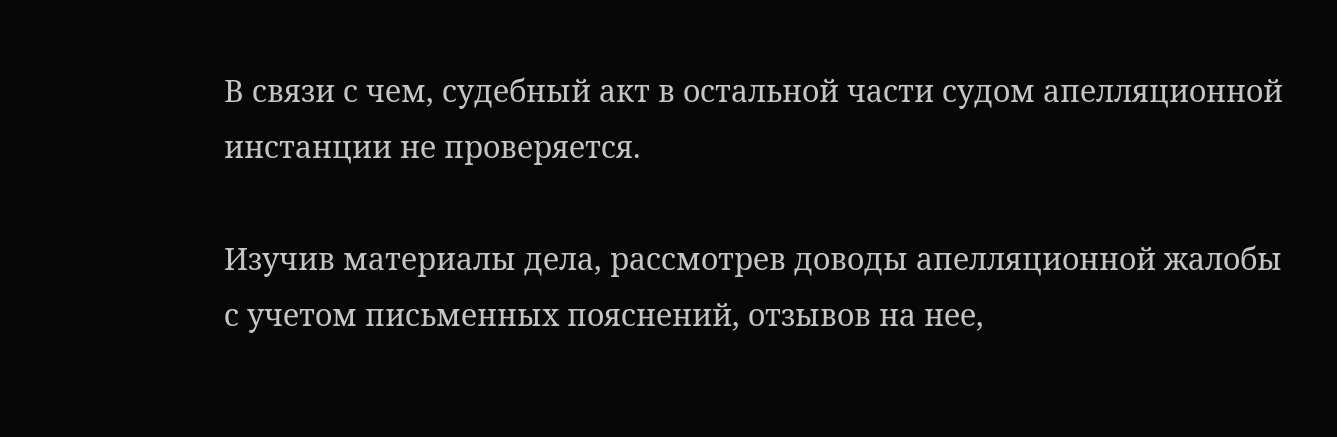В связи с чем, судебный акт в остальной части судом апелляционной инстанции не проверяется.

Изучив материалы дела, рассмотрев доводы апелляционной жалобы с учетом письменных пояснений, отзывов на нее,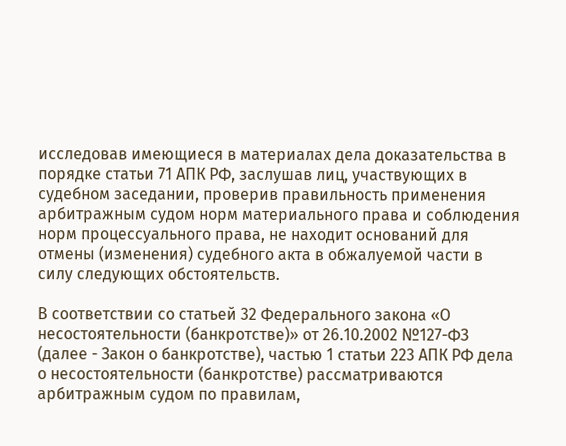исследовав имеющиеся в материалах дела доказательства в порядке статьи 71 АПК РФ, заслушав лиц, участвующих в судебном заседании, проверив правильность применения арбитражным судом норм материального права и соблюдения норм процессуального права, не находит оснований для отмены (изменения) судебного акта в обжалуемой части в силу следующих обстоятельств.

В соответствии со статьей 32 Федерального закона «О несостоятельности (банкротстве)» от 26.10.2002 №127-ФЗ (далее - Закон о банкротстве), частью 1 статьи 223 АПК РФ дела о несостоятельности (банкротстве) рассматриваются арбитражным судом по правилам,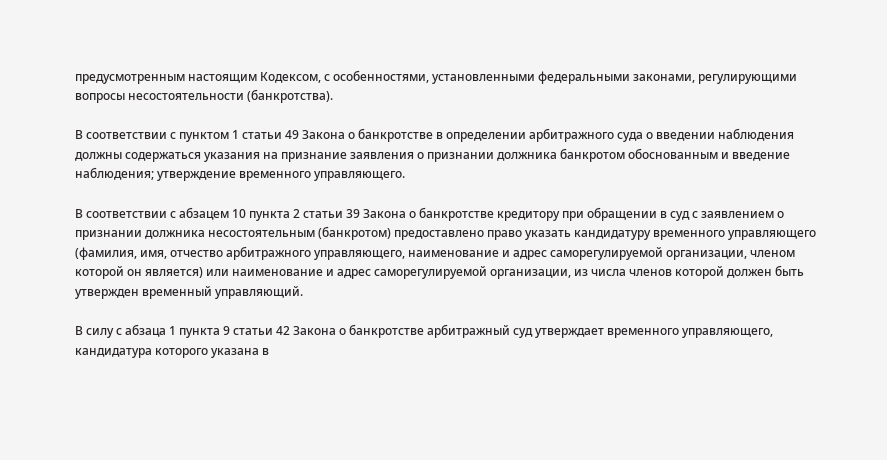предусмотренным настоящим Кодексом, с особенностями, установленными федеральными законами, регулирующими вопросы несостоятельности (банкротства).

В соответствии с пунктом 1 статьи 49 Закона о банкротстве в определении арбитражного суда о введении наблюдения должны содержаться указания на признание заявления о признании должника банкротом обоснованным и введение наблюдения; утверждение временного управляющего.

В соответствии с абзацем 10 пункта 2 статьи 39 Закона о банкротстве кредитору при обращении в суд с заявлением о признании должника несостоятельным (банкротом) предоставлено право указать кандидатуру временного управляющего (фамилия, имя, отчество арбитражного управляющего, наименование и адрес саморегулируемой организации, членом которой он является) или наименование и адрес саморегулируемой организации, из числа членов которой должен быть утвержден временный управляющий.

В силу с абзаца 1 пункта 9 статьи 42 Закона о банкротстве арбитражный суд утверждает временного управляющего, кандидатура которого указана в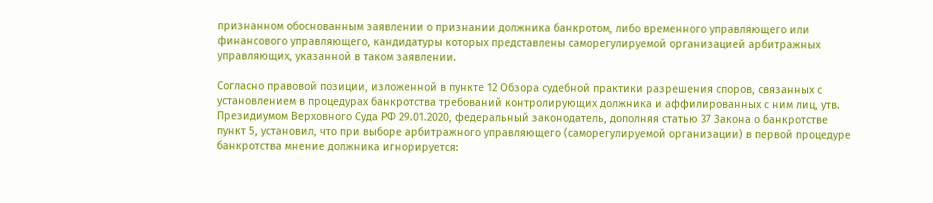признанном обоснованным заявлении о признании должника банкротом, либо временного управляющего или финансового управляющего, кандидатуры которых представлены саморегулируемой организацией арбитражных управляющих, указанной в таком заявлении.

Согласно правовой позиции, изложенной в пункте 12 Обзора судебной практики разрешения споров, связанных с установлением в процедурах банкротства требований контролирующих должника и аффилированных с ним лиц, утв. Президиумом Верховного Суда РФ 29.01.2020, федеральный законодатель, дополняя статью 37 Закона о банкротстве пункт 5, установил, что при выборе арбитражного управляющего (саморегулируемой организации) в первой процедуре банкротства мнение должника игнорируется: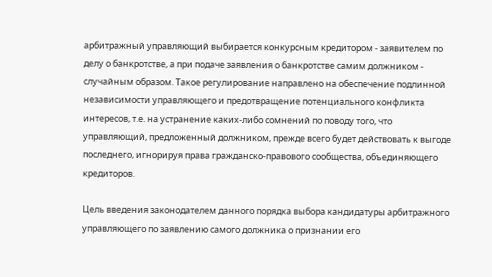арбитражный управляющий выбирается конкурсным кредитором - заявителем по делу о банкротстве, а при подаче заявления о банкротстве самим должником - случайным образом. Такое регулирование направлено на обеспечение подлинной независимости управляющего и предотвращение потенциального конфликта интересов, т.е. на устранение каких-либо сомнений по поводу того, что управляющий, предложенный должником, прежде всего будет действовать к выгоде последнего, игнорируя права гражданско-правового сообщества, объединяющего кредиторов.

Цель введения законодателем данного порядка выбора кандидатуры арбитражного управляющего по заявлению самого должника о признании его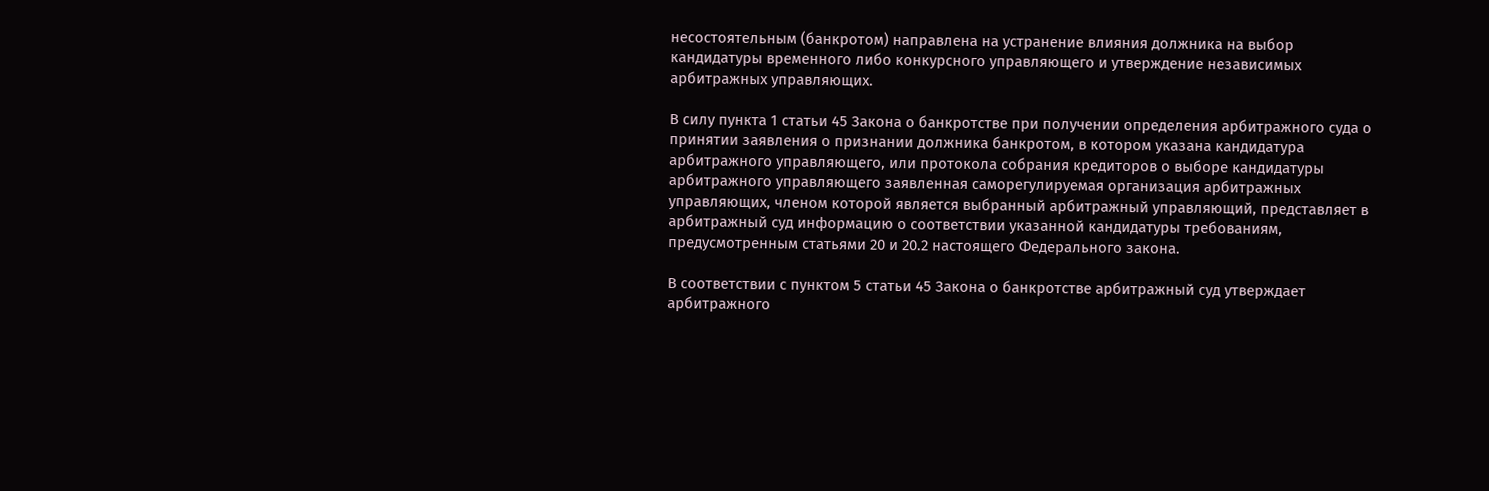несостоятельным (банкротом) направлена на устранение влияния должника на выбор кандидатуры временного либо конкурсного управляющего и утверждение независимых арбитражных управляющих.

В силу пункта 1 статьи 45 Закона о банкротстве при получении определения арбитражного суда о принятии заявления о признании должника банкротом, в котором указана кандидатура арбитражного управляющего, или протокола собрания кредиторов о выборе кандидатуры арбитражного управляющего заявленная саморегулируемая организация арбитражных управляющих, членом которой является выбранный арбитражный управляющий, представляет в арбитражный суд информацию о соответствии указанной кандидатуры требованиям, предусмотренным статьями 20 и 20.2 настоящего Федерального закона.

В соответствии с пунктом 5 статьи 45 Закона о банкротстве арбитражный суд утверждает арбитражного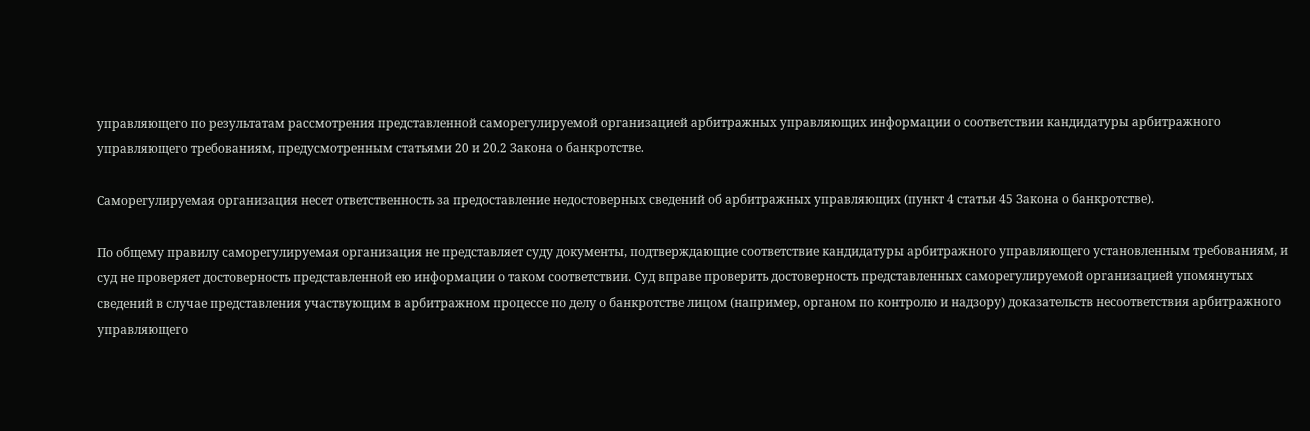управляющего по результатам рассмотрения представленной саморегулируемой организацией арбитражных управляющих информации о соответствии кандидатуры арбитражного управляющего требованиям, предусмотренным статьями 20 и 20.2 Закона о банкротстве.

Саморегулируемая организация несет ответственность за предоставление недостоверных сведений об арбитражных управляющих (пункт 4 статьи 45 Закона о банкротстве).

По общему правилу саморегулируемая организация не представляет суду документы, подтверждающие соответствие кандидатуры арбитражного управляющего установленным требованиям, и суд не проверяет достоверность представленной ею информации о таком соответствии. Суд вправе проверить достоверность представленных саморегулируемой организацией упомянутых сведений в случае представления участвующим в арбитражном процессе по делу о банкротстве лицом (например, органом по контролю и надзору) доказательств несоответствия арбитражного управляющего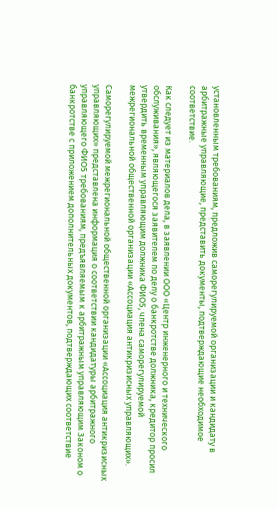установленным требованиям, предложив саморегулируемой организации и кандидату в арбитражные управляющие, представить документы, подтверждающие необходимое соответствие.

Как следует из материалов дела, в заявлении ООО «Центр инженерного и технического обслуживания», являющегося заявителем по делу о банкротстве должника, кредитор просил утвердить временным управляющим должника ФИО5, члена саморегулируемой межрегиональной общественной организации «Ассоциация антикризисных управляющих».

Саморегулируемой межрегиональной общественной организации «Ассоциация антикризисных управляющих» представлена информация о соответствии кандидатуры арбитражного управляющего ФИО5 требованиям, предъявляемым к арбитражным управляющим Законом о банкротстве с приложением дополнительных документов, подтверждающих соответствие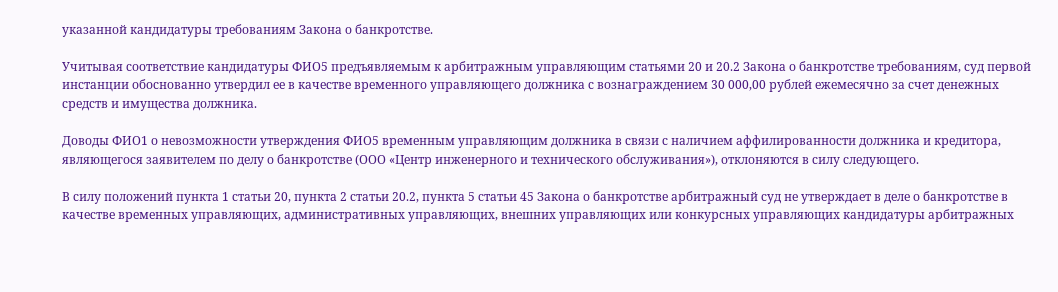указанной кандидатуры требованиям Закона о банкротстве.

Учитывая соответствие кандидатуры ФИО5 предъявляемым к арбитражным управляющим статьями 20 и 20.2 Закона о банкротстве требованиям, суд первой инстанции обоснованно утвердил ее в качестве временного управляющего должника с вознаграждением 30 000,00 рублей ежемесячно за счет денежных средств и имущества должника.

Доводы ФИО1 о невозможности утверждения ФИО5 временным управляющим должника в связи с наличием аффилированности должника и кредитора, являющегося заявителем по делу о банкротстве (ООО «Центр инженерного и технического обслуживания»), отклоняются в силу следующего.

В силу положений пункта 1 статьи 20, пункта 2 статьи 20.2, пункта 5 статьи 45 Закона о банкротстве арбитражный суд не утверждает в деле о банкротстве в качестве временных управляющих, административных управляющих, внешних управляющих или конкурсных управляющих кандидатуры арбитражных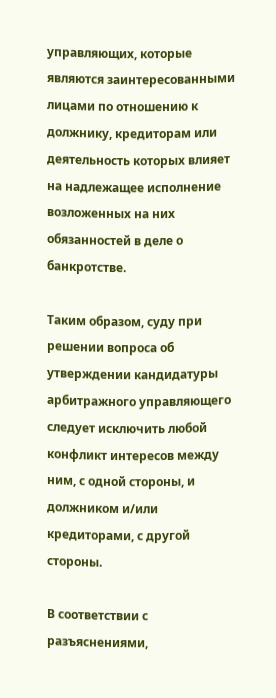управляющих, которые являются заинтересованными лицами по отношению к должнику, кредиторам или деятельность которых влияет на надлежащее исполнение возложенных на них обязанностей в деле о банкротстве.

Таким образом, суду при решении вопроса об утверждении кандидатуры арбитражного управляющего следует исключить любой конфликт интересов между ним, с одной стороны, и должником и/или кредиторами, с другой стороны.

В соответствии с разъяснениями,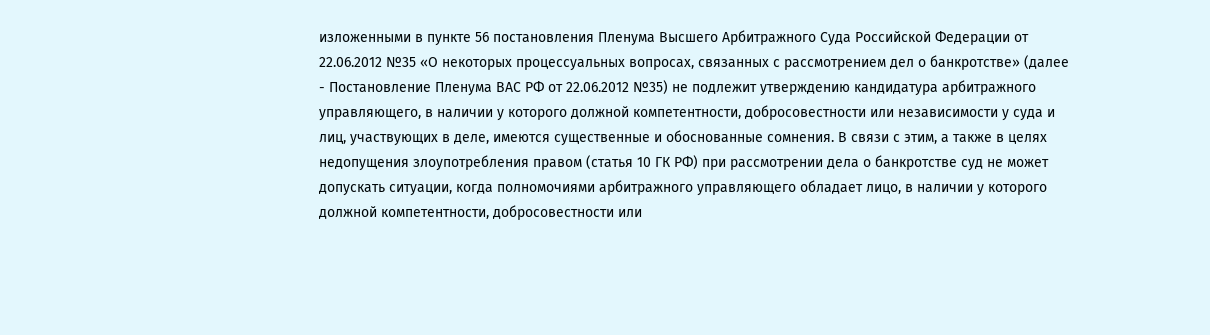изложенными в пункте 56 постановления Пленума Высшего Арбитражного Суда Российской Федерации от 22.06.2012 №35 «О некоторых процессуальных вопросах, связанных с рассмотрением дел о банкротстве» (далее - Постановление Пленума ВАС РФ от 22.06.2012 №35) не подлежит утверждению кандидатура арбитражного управляющего, в наличии у которого должной компетентности, добросовестности или независимости у суда и лиц, участвующих в деле, имеются существенные и обоснованные сомнения. В связи с этим, а также в целях недопущения злоупотребления правом (статья 10 ГК РФ) при рассмотрении дела о банкротстве суд не может допускать ситуации, когда полномочиями арбитражного управляющего обладает лицо, в наличии у которого должной компетентности, добросовестности или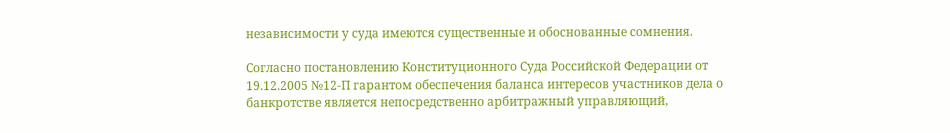независимости у суда имеются существенные и обоснованные сомнения.

Согласно постановлению Конституционного Суда Российской Федерации от 19.12.2005 №12-П гарантом обеспечения баланса интересов участников дела о банкротстве является непосредственно арбитражный управляющий,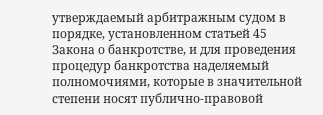утверждаемый арбитражным судом в порядке, установленном статьей 45 Закона о банкротстве, и для проведения процедур банкротства наделяемый полномочиями, которые в значительной степени носят публично-правовой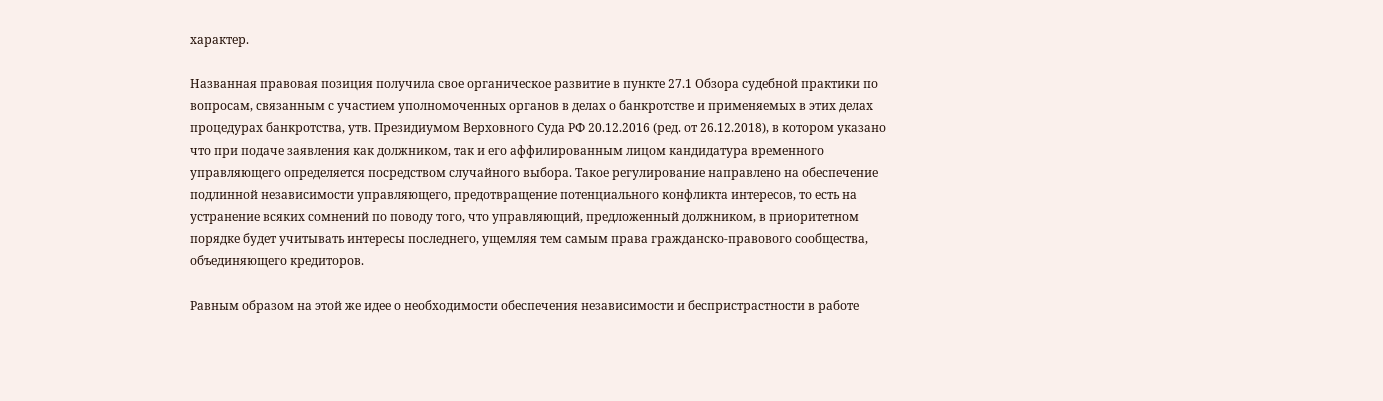характер.

Названная правовая позиция получила свое органическое развитие в пункте 27.1 Обзора судебной практики по вопросам, связанным с участием уполномоченных органов в делах о банкротстве и применяемых в этих делах процедурах банкротства, утв. Президиумом Верховного Суда РФ 20.12.2016 (ред. от 26.12.2018), в котором указано что при подаче заявления как должником, так и его аффилированным лицом кандидатура временного управляющего определяется посредством случайного выбора. Такое регулирование направлено на обеспечение подлинной независимости управляющего, предотвращение потенциального конфликта интересов, то есть на устранение всяких сомнений по поводу того, что управляющий, предложенный должником, в приоритетном порядке будет учитывать интересы последнего, ущемляя тем самым права гражданско-правового сообщества, объединяющего кредиторов.

Равным образом на этой же идее о необходимости обеспечения независимости и беспристрастности в работе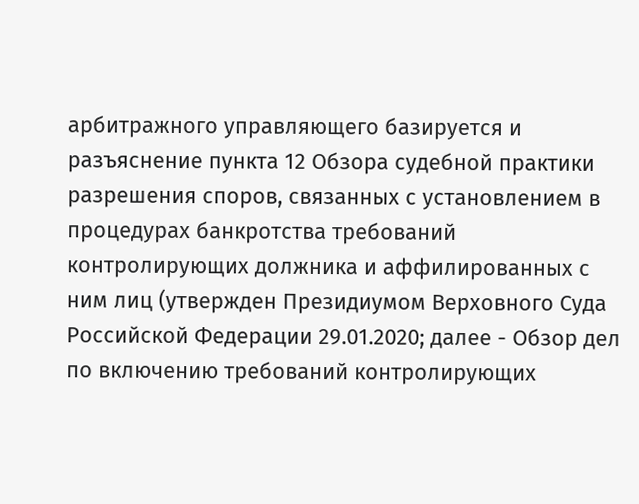арбитражного управляющего базируется и разъяснение пункта 12 Обзора судебной практики разрешения споров, связанных с установлением в процедурах банкротства требований контролирующих должника и аффилированных с ним лиц (утвержден Президиумом Верховного Суда Российской Федерации 29.01.2020; далее - Обзор дел по включению требований контролирующих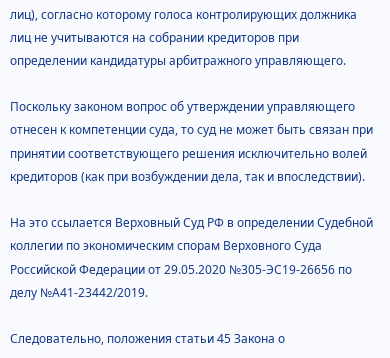лиц), согласно которому голоса контролирующих должника лиц не учитываются на собрании кредиторов при определении кандидатуры арбитражного управляющего.

Поскольку законом вопрос об утверждении управляющего отнесен к компетенции суда, то суд не может быть связан при принятии соответствующего решения исключительно волей кредиторов (как при возбуждении дела, так и впоследствии).

На это ссылается Верховный Суд РФ в определении Судебной коллегии по экономическим спорам Верховного Суда Российской Федерации от 29.05.2020 №305-ЭС19-26656 по делу №А41-23442/2019.

Следовательно, положения статьи 45 Закона о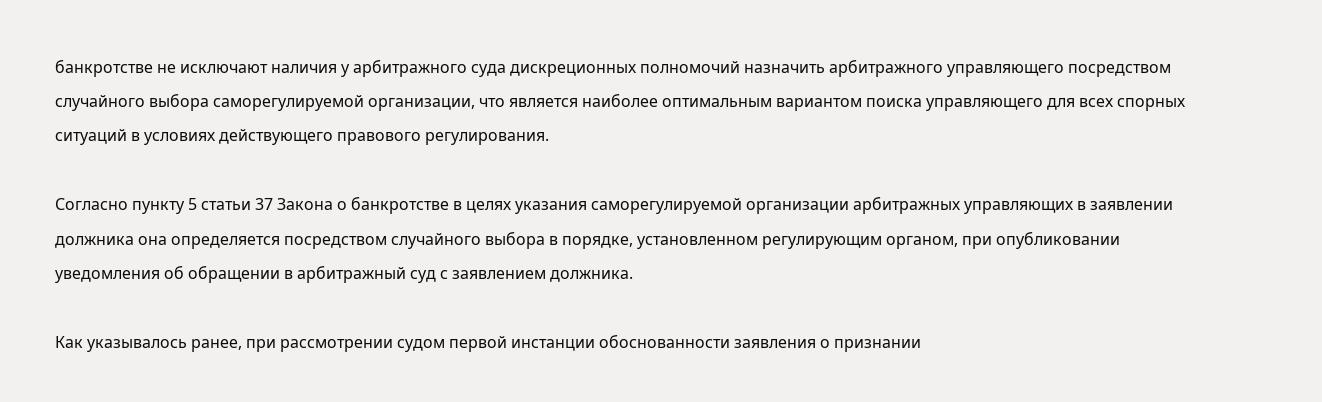банкротстве не исключают наличия у арбитражного суда дискреционных полномочий назначить арбитражного управляющего посредством случайного выбора саморегулируемой организации, что является наиболее оптимальным вариантом поиска управляющего для всех спорных ситуаций в условиях действующего правового регулирования.

Согласно пункту 5 статьи 37 Закона о банкротстве в целях указания саморегулируемой организации арбитражных управляющих в заявлении должника она определяется посредством случайного выбора в порядке, установленном регулирующим органом, при опубликовании уведомления об обращении в арбитражный суд с заявлением должника.

Как указывалось ранее, при рассмотрении судом первой инстанции обоснованности заявления о признании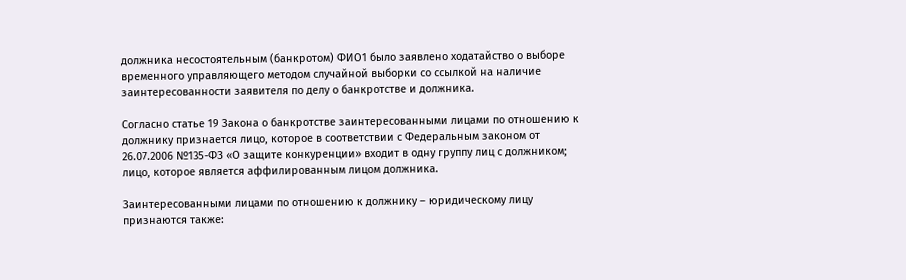должника несостоятельным (банкротом) ФИО1 было заявлено ходатайство о выборе временного управляющего методом случайной выборки со ссылкой на наличие заинтересованности заявителя по делу о банкротстве и должника.

Согласно статье 19 Закона о банкротстве заинтересованными лицами по отношению к должнику признается лицо, которое в соответствии с Федеральным законом от 26.07.2006 №135-ФЗ «О защите конкуренции» входит в одну группу лиц с должником; лицо, которое является аффилированным лицом должника.

Заинтересованными лицами по отношению к должнику – юридическому лицу признаются также: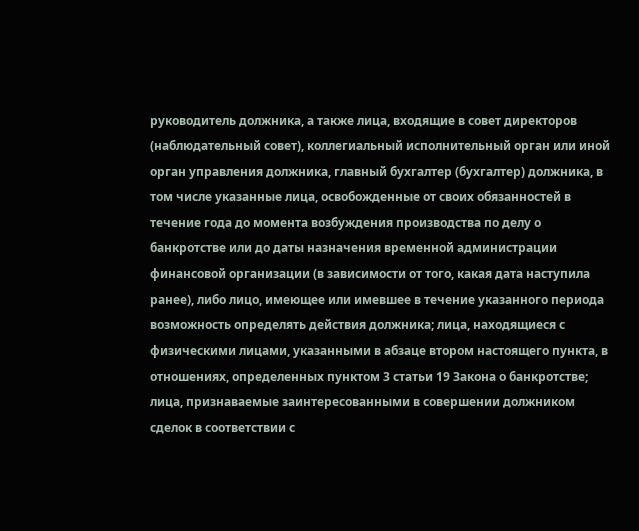руководитель должника, а также лица, входящие в совет директоров (наблюдательный совет), коллегиальный исполнительный орган или иной орган управления должника, главный бухгалтер (бухгалтер) должника, в том числе указанные лица, освобожденные от своих обязанностей в течение года до момента возбуждения производства по делу о банкротстве или до даты назначения временной администрации финансовой организации (в зависимости от того, какая дата наступила ранее), либо лицо, имеющее или имевшее в течение указанного периода возможность определять действия должника; лица, находящиеся с физическими лицами, указанными в абзаце втором настоящего пункта, в отношениях, определенных пунктом 3 статьи 19 Закона о банкротстве; лица, признаваемые заинтересованными в совершении должником сделок в соответствии с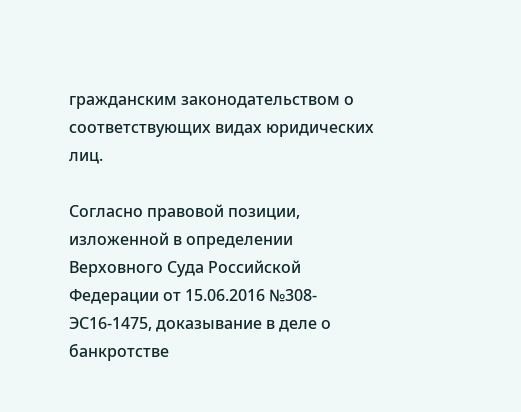гражданским законодательством о соответствующих видах юридических лиц.

Согласно правовой позиции, изложенной в определении Верховного Суда Российской Федерации от 15.06.2016 №308-ЭС16-1475, доказывание в деле о банкротстве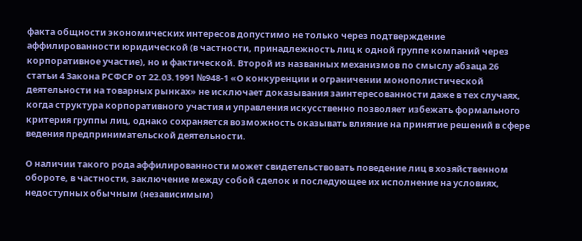факта общности экономических интересов допустимо не только через подтверждение аффилированности юридической (в частности, принадлежность лиц к одной группе компаний через корпоративное участие), но и фактической. Второй из названных механизмов по смыслу абзаца 26 статьи 4 Закона РСФСР от 22.03.1991 №948-1 «О конкуренции и ограничении монополистической деятельности на товарных рынках» не исключает доказывания заинтересованности даже в тех случаях, когда структура корпоративного участия и управления искусственно позволяет избежать формального критерия группы лиц, однако сохраняется возможность оказывать влияние на принятие решений в сфере ведения предпринимательской деятельности.

О наличии такого рода аффилированности может свидетельствовать поведение лиц в хозяйственном обороте, в частности, заключение между собой сделок и последующее их исполнение на условиях, недоступных обычным (независимым)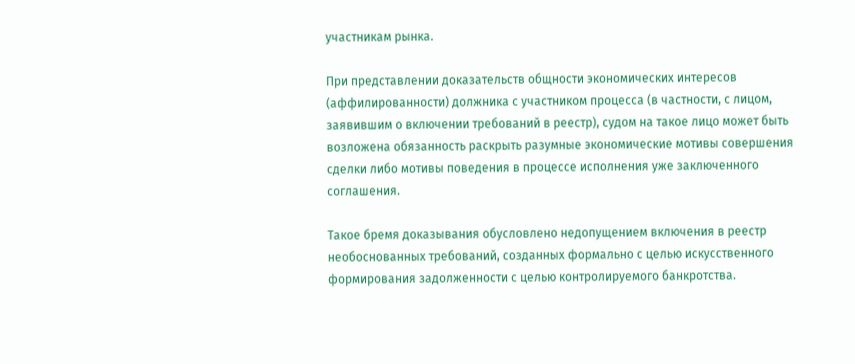участникам рынка.

При представлении доказательств общности экономических интересов (аффилированности) должника с участником процесса (в частности, с лицом, заявившим о включении требований в реестр), судом на такое лицо может быть возложена обязанность раскрыть разумные экономические мотивы совершения сделки либо мотивы поведения в процессе исполнения уже заключенного соглашения.

Такое бремя доказывания обусловлено недопущением включения в реестр необоснованных требований, созданных формально с целью искусственного формирования задолженности с целью контролируемого банкротства.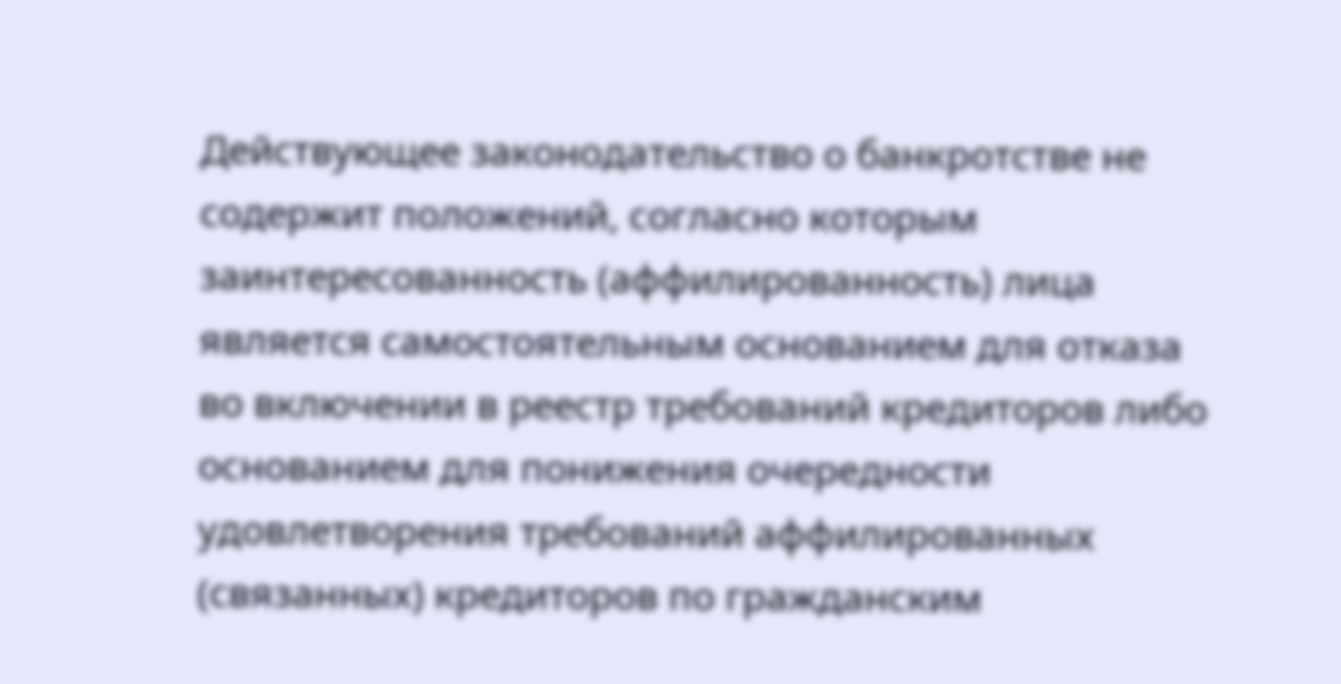Действующее законодательство о банкротстве не содержит положений, согласно которым заинтересованность (аффилированность) лица является самостоятельным основанием для отказа во включении в реестр требований кредиторов либо основанием для понижения очередности удовлетворения требований аффилированных (связанных) кредиторов по гражданским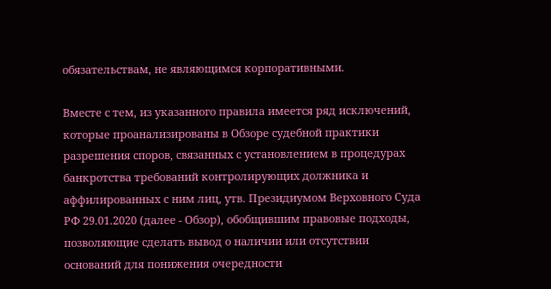обязательствам, не являющимся корпоративными.

Вместе с тем, из указанного правила имеется ряд исключений, которые проанализированы в Обзоре судебной практики разрешения споров, связанных с установлением в процедурах банкротства требований контролирующих должника и аффилированных с ним лиц, утв. Президиумом Верховного Суда РФ 29.01.2020 (далее - Обзор), обобщившим правовые подходы, позволяющие сделать вывод о наличии или отсутствии оснований для понижения очередности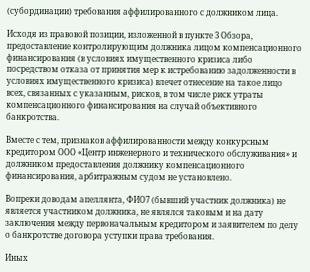(субординации) требования аффилированного с должником лица.

Исходя из правовой позиции, изложенной в пункте 3 Обзора, предоставление контролирующим должника лицом компенсационного финансирования (в условиях имущественного кризиса либо посредством отказа от принятия мер к истребованию задолженности в условиях имущественного кризиса) влечет отнесение на такое лицо всех, связанных с указанным, рисков, в том числе риск утраты компенсационного финансирования на случай объективного банкротства.

Вместе с тем, признаков аффилированности между конкурсным кредитором ООО «Центр инженерного и технического обслуживания» и должником предоставления должнику компенсационного финансирования, арбитражным судом не установлено.

Вопреки доводам апеллянта, ФИО7 (бывший участник должника) не является участником должника, не являлся таковым и на дату заключения между первоначальным кредитором и заявителем по делу о банкротстве договора уступки права требования.

Иных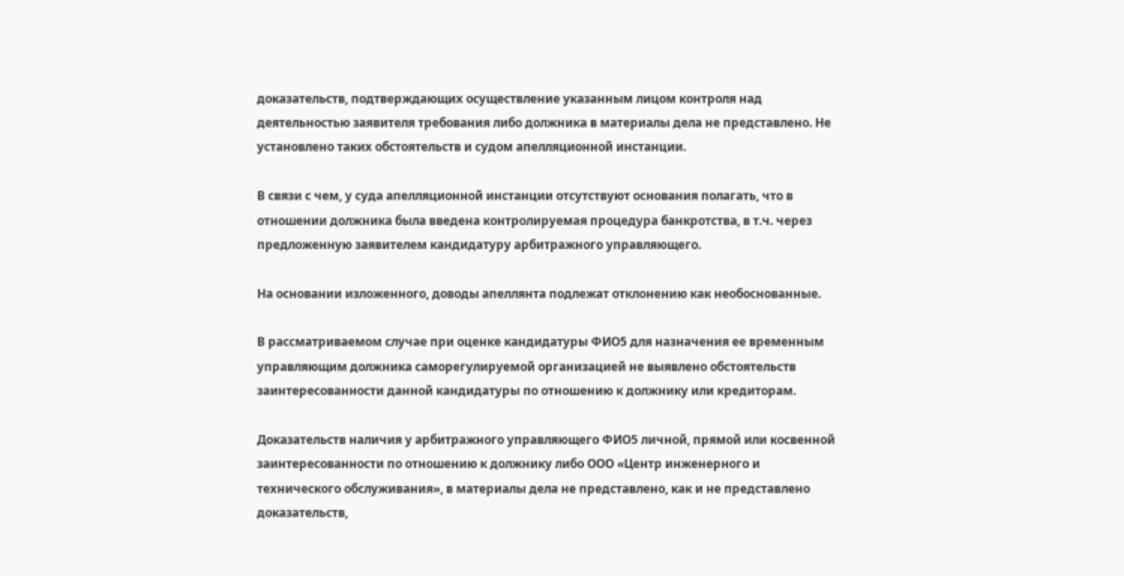доказательств, подтверждающих осуществление указанным лицом контроля над деятельностью заявителя требования либо должника в материалы дела не представлено. Не установлено таких обстоятельств и судом апелляционной инстанции.

В связи с чем, у суда апелляционной инстанции отсутствуют основания полагать, что в отношении должника была введена контролируемая процедура банкротства, в т.ч. через предложенную заявителем кандидатуру арбитражного управляющего.

На основании изложенного, доводы апеллянта подлежат отклонению как необоснованные.

В рассматриваемом случае при оценке кандидатуры ФИО5 для назначения ее временным управляющим должника саморегулируемой организацией не выявлено обстоятельств заинтересованности данной кандидатуры по отношению к должнику или кредиторам.

Доказательств наличия у арбитражного управляющего ФИО5 личной, прямой или косвенной заинтересованности по отношению к должнику либо ООО «Центр инженерного и технического обслуживания», в материалы дела не представлено, как и не представлено доказательств,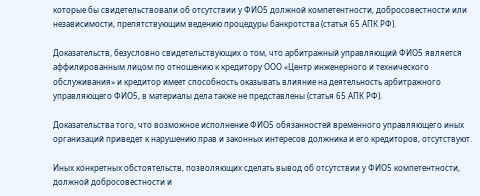которые бы свидетельствовали об отсутствии у ФИО5 должной компетентности, добросовестности или независимости, препятствующим ведению процедуры банкротства (статья 65 АПК РФ).

Доказательств, безусловно свидетельствующих о том, что арбитражный управляющий ФИО5 является аффилированным лицом по отношению к кредитору ООО «Центр инженерного и технического обслуживания» и кредитор имеет способность оказывать влияние на деятельность арбитражного управляющего ФИО5, в материалы дела также не представлены (статья 65 АПК РФ).

Доказательства того, что возможное исполнение ФИО5 обязанностей временного управляющего иных организаций приведет к нарушению прав и законных интересов должника и его кредиторов, отсутствуют.

Иных конкретных обстоятельств, позволяющих сделать вывод об отсутствии у ФИО5 компетентности, должной добросовестности и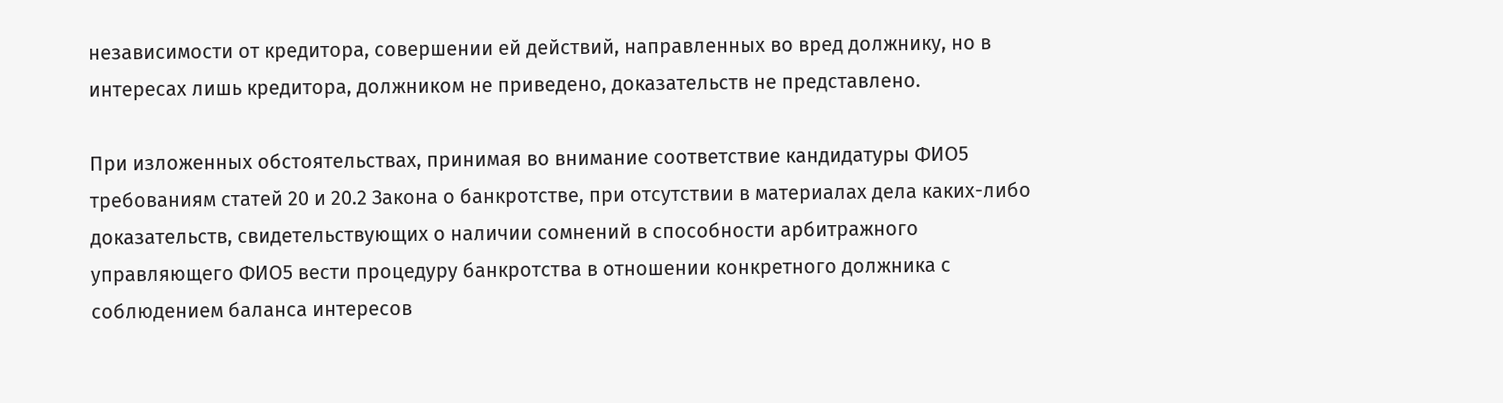независимости от кредитора, совершении ей действий, направленных во вред должнику, но в интересах лишь кредитора, должником не приведено, доказательств не представлено.

При изложенных обстоятельствах, принимая во внимание соответствие кандидатуры ФИО5 требованиям статей 20 и 20.2 Закона о банкротстве, при отсутствии в материалах дела каких-либо доказательств, свидетельствующих о наличии сомнений в способности арбитражного управляющего ФИО5 вести процедуру банкротства в отношении конкретного должника с соблюдением баланса интересов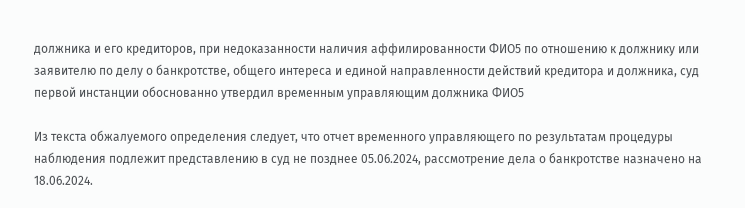должника и его кредиторов, при недоказанности наличия аффилированности ФИО5 по отношению к должнику или заявителю по делу о банкротстве, общего интереса и единой направленности действий кредитора и должника, суд первой инстанции обоснованно утвердил временным управляющим должника ФИО5

Из текста обжалуемого определения следует, что отчет временного управляющего по результатам процедуры наблюдения подлежит представлению в суд не позднее 05.06.2024, рассмотрение дела о банкротстве назначено на 18.06.2024.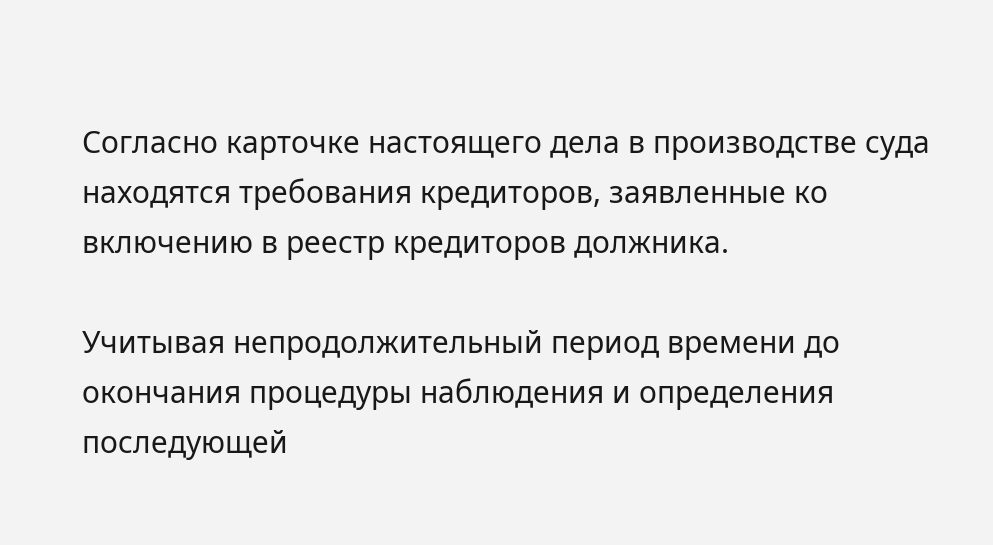Согласно карточке настоящего дела в производстве суда находятся требования кредиторов, заявленные ко включению в реестр кредиторов должника.

Учитывая непродолжительный период времени до окончания процедуры наблюдения и определения последующей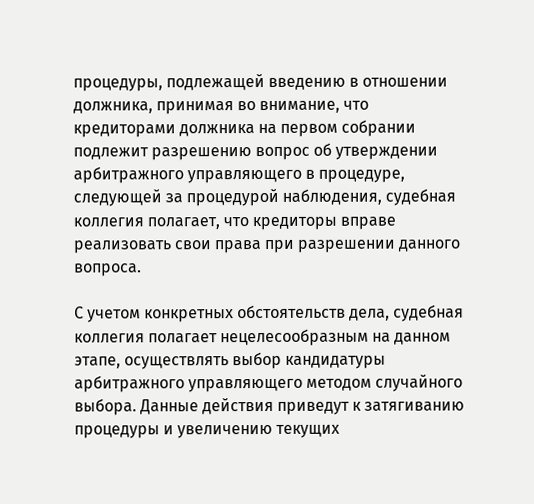процедуры, подлежащей введению в отношении должника, принимая во внимание, что кредиторами должника на первом собрании подлежит разрешению вопрос об утверждении арбитражного управляющего в процедуре, следующей за процедурой наблюдения, судебная коллегия полагает, что кредиторы вправе реализовать свои права при разрешении данного вопроса.

С учетом конкретных обстоятельств дела, судебная коллегия полагает нецелесообразным на данном этапе, осуществлять выбор кандидатуры арбитражного управляющего методом случайного выбора. Данные действия приведут к затягиванию процедуры и увеличению текущих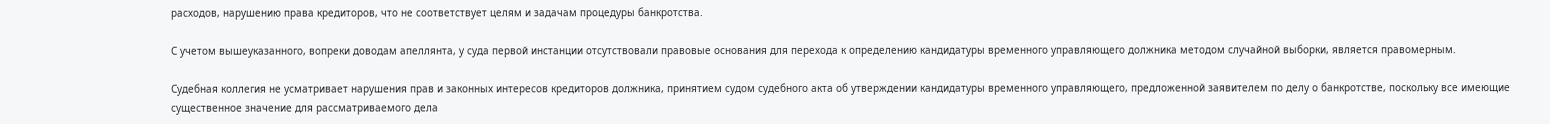расходов, нарушению права кредиторов, что не соответствует целям и задачам процедуры банкротства.

С учетом вышеуказанного, вопреки доводам апеллянта, у суда первой инстанции отсутствовали правовые основания для перехода к определению кандидатуры временного управляющего должника методом случайной выборки, является правомерным.

Судебная коллегия не усматривает нарушения прав и законных интересов кредиторов должника, принятием судом судебного акта об утверждении кандидатуры временного управляющего, предложенной заявителем по делу о банкротстве, поскольку все имеющие существенное значение для рассматриваемого дела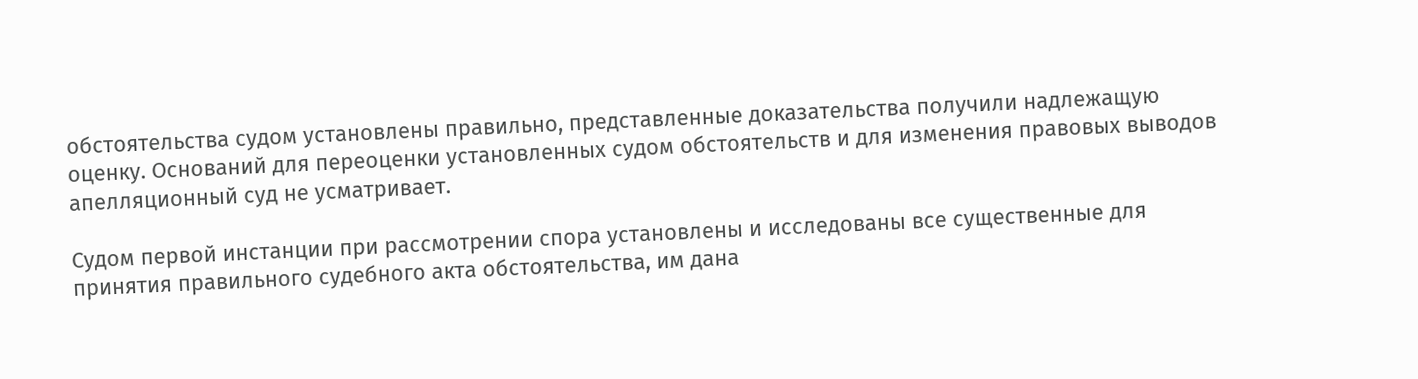обстоятельства судом установлены правильно, представленные доказательства получили надлежащую оценку. Оснований для переоценки установленных судом обстоятельств и для изменения правовых выводов апелляционный суд не усматривает.

Судом первой инстанции при рассмотрении спора установлены и исследованы все существенные для принятия правильного судебного акта обстоятельства, им дана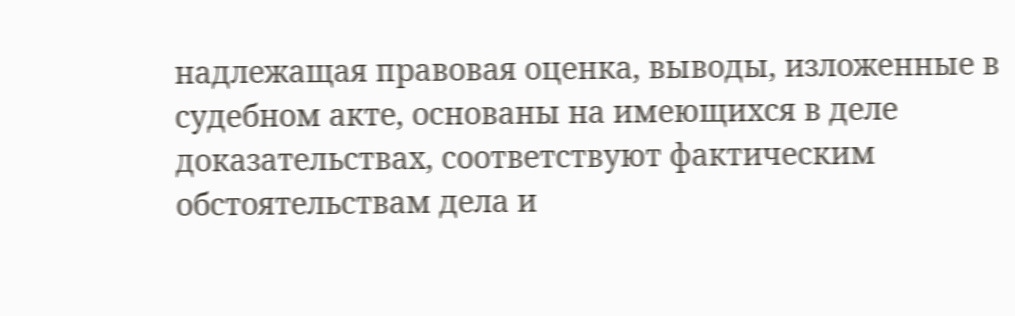надлежащая правовая оценка, выводы, изложенные в судебном акте, основаны на имеющихся в деле доказательствах, соответствуют фактическим обстоятельствам дела и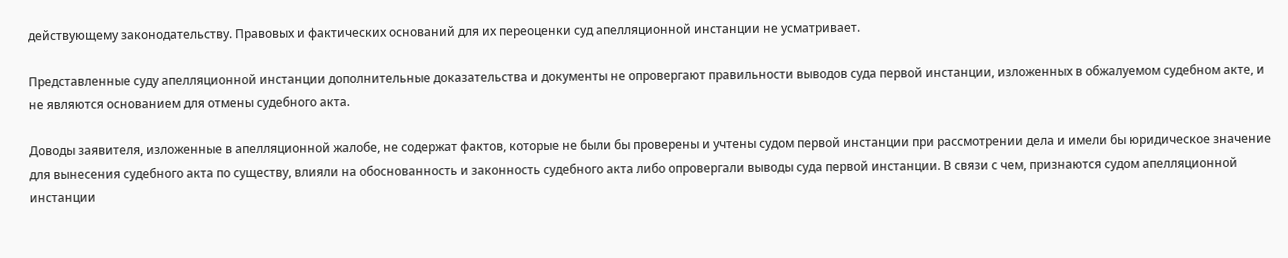действующему законодательству. Правовых и фактических оснований для их переоценки суд апелляционной инстанции не усматривает.

Представленные суду апелляционной инстанции дополнительные доказательства и документы не опровергают правильности выводов суда первой инстанции, изложенных в обжалуемом судебном акте, и не являются основанием для отмены судебного акта.

Доводы заявителя, изложенные в апелляционной жалобе, не содержат фактов, которые не были бы проверены и учтены судом первой инстанции при рассмотрении дела и имели бы юридическое значение для вынесения судебного акта по существу, влияли на обоснованность и законность судебного акта либо опровергали выводы суда первой инстанции. В связи с чем, признаются судом апелляционной инстанции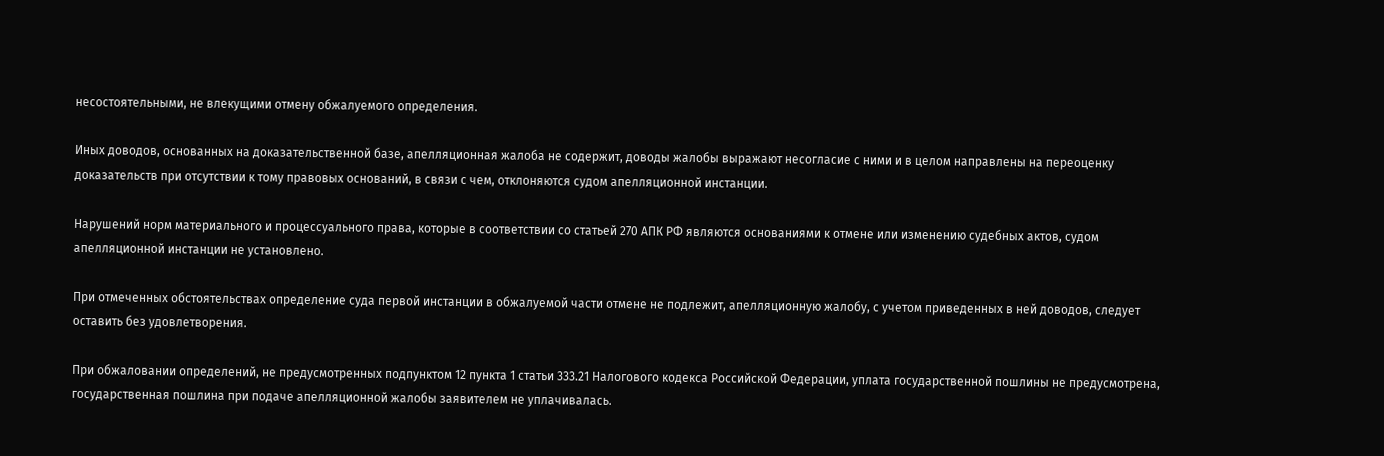несостоятельными, не влекущими отмену обжалуемого определения.

Иных доводов, основанных на доказательственной базе, апелляционная жалоба не содержит, доводы жалобы выражают несогласие с ними и в целом направлены на переоценку доказательств при отсутствии к тому правовых оснований, в связи с чем, отклоняются судом апелляционной инстанции.

Нарушений норм материального и процессуального права, которые в соответствии со статьей 270 АПК РФ являются основаниями к отмене или изменению судебных актов, судом апелляционной инстанции не установлено.

При отмеченных обстоятельствах определение суда первой инстанции в обжалуемой части отмене не подлежит, апелляционную жалобу, с учетом приведенных в ней доводов, следует оставить без удовлетворения.

При обжаловании определений, не предусмотренных подпунктом 12 пункта 1 статьи 333.21 Налогового кодекса Российской Федерации, уплата государственной пошлины не предусмотрена, государственная пошлина при подаче апелляционной жалобы заявителем не уплачивалась.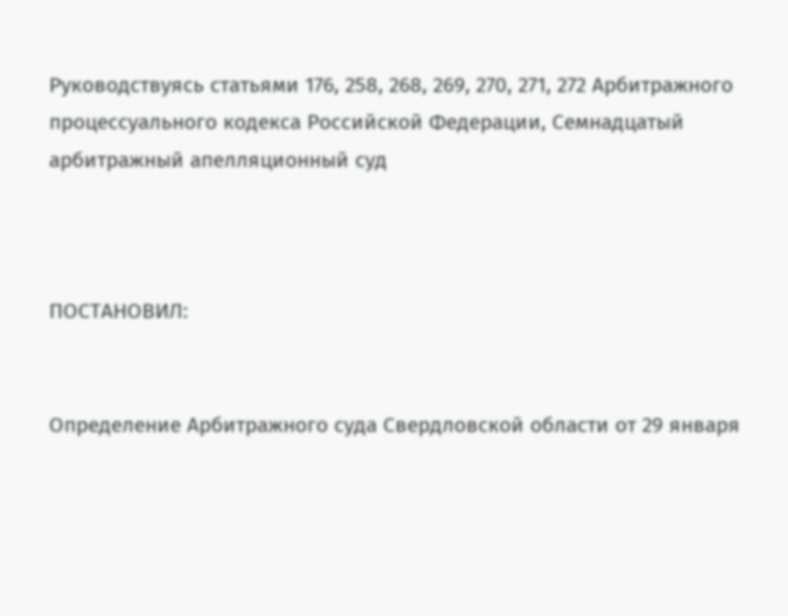Руководствуясь статьями 176, 258, 268, 269, 270, 271, 272 Арбитражного процессуального кодекса Российской Федерации, Семнадцатый арбитражный апелляционный суд



ПОСТАНОВИЛ:


Определение Арбитражного суда Свердловской области от 29 января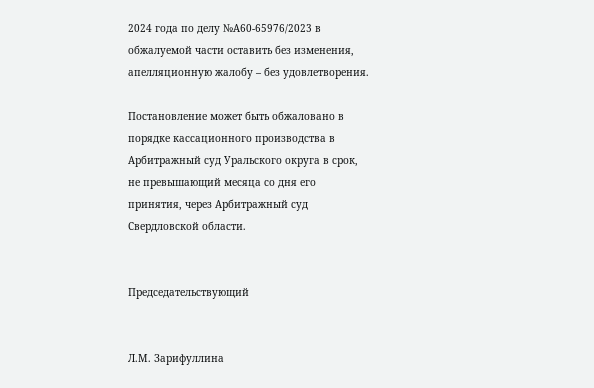2024 года по делу №А60-65976/2023 в обжалуемой части оставить без изменения, апелляционную жалобу – без удовлетворения.

Постановление может быть обжаловано в порядке кассационного производства в Арбитражный суд Уральского округа в срок, не превышающий месяца со дня его принятия, через Арбитражный суд Свердловской области.


Председательствующий


Л.М. Зарифуллина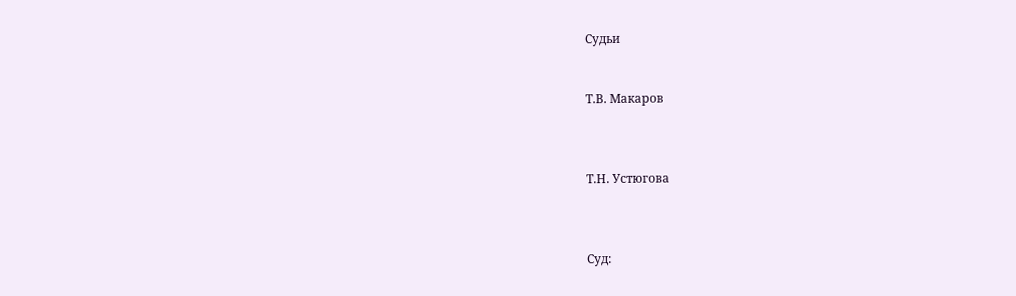Судьи


Т.В. Макаров



Т.Н. Устюгова



Суд: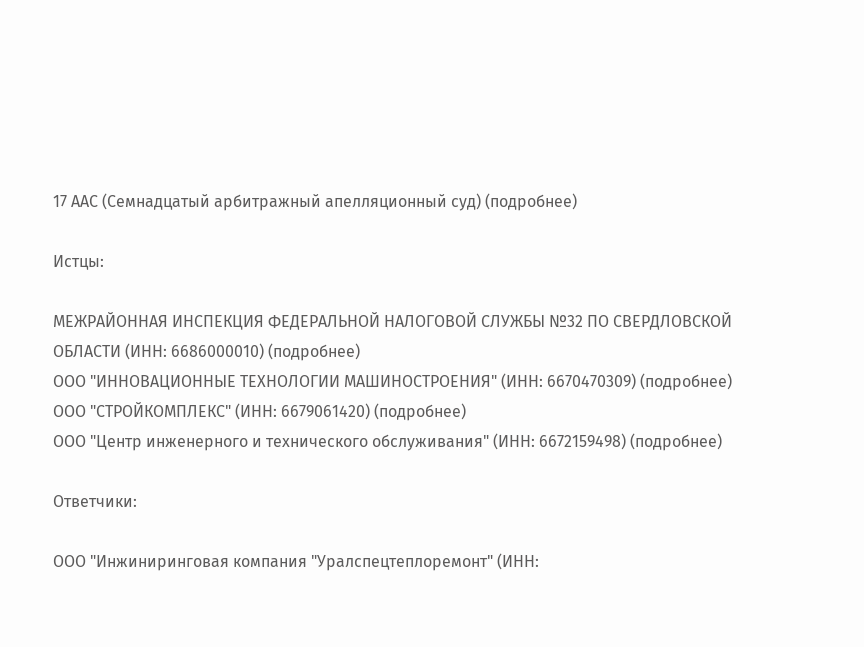17 ААС (Семнадцатый арбитражный апелляционный суд) (подробнее)

Истцы:

МЕЖРАЙОННАЯ ИНСПЕКЦИЯ ФЕДЕРАЛЬНОЙ НАЛОГОВОЙ СЛУЖБЫ №32 ПО СВЕРДЛОВСКОЙ ОБЛАСТИ (ИНН: 6686000010) (подробнее)
ООО "ИННОВАЦИОННЫЕ ТЕХНОЛОГИИ МАШИНОСТРОЕНИЯ" (ИНН: 6670470309) (подробнее)
ООО "СТРОЙКОМПЛЕКС" (ИНН: 6679061420) (подробнее)
ООО "Центр инженерного и технического обслуживания" (ИНН: 6672159498) (подробнее)

Ответчики:

ООО "Инжиниринговая компания "Уралспецтеплоремонт" (ИНН: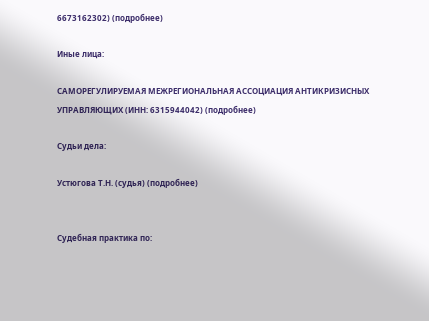6673162302) (подробнее)

Иные лица:

САМОРЕГУЛИРУЕМАЯ МЕЖРЕГИОНАЛЬНАЯ АССОЦИАЦИЯ АНТИКРИЗИСНЫХ УПРАВЛЯЮЩИХ (ИНН: 6315944042) (подробнее)

Судьи дела:

Устюгова Т.Н. (судья) (подробнее)


Судебная практика по: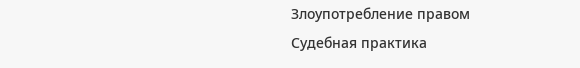Злоупотребление правом
Судебная практика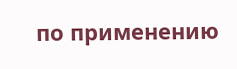по применению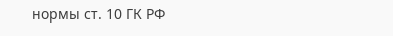нормы ст. 10 ГК РФ